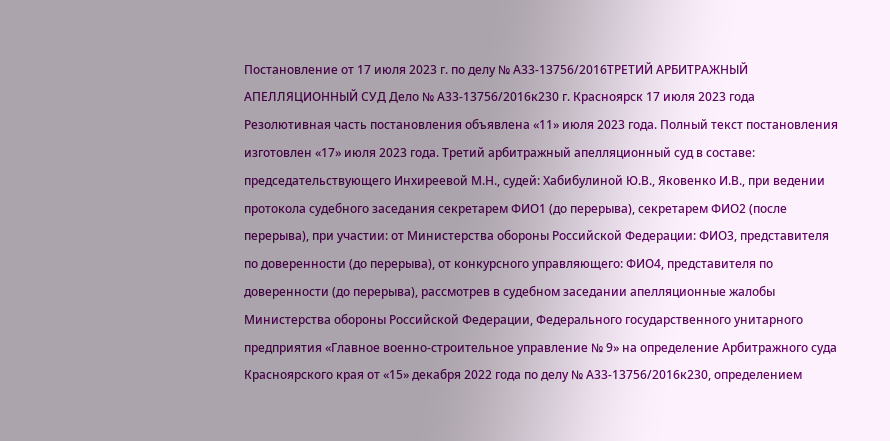Постановление от 17 июля 2023 г. по делу № А33-13756/2016ТРЕТИЙ АРБИТРАЖНЫЙ АПЕЛЛЯЦИОННЫЙ СУД Дело № А33-13756/2016к230 г. Красноярск 17 июля 2023 года Резолютивная часть постановления объявлена «11» июля 2023 года. Полный текст постановления изготовлен «17» июля 2023 года. Третий арбитражный апелляционный суд в составе: председательствующего Инхиреевой М.Н., судей: Хабибулиной Ю.В., Яковенко И.В., при ведении протокола судебного заседания секретарем ФИО1 (до перерыва), секретарем ФИО2 (после перерыва), при участии: от Министерства обороны Российской Федерации: ФИО3, представителя по доверенности (до перерыва), от конкурсного управляющего: ФИО4, представителя по доверенности (до перерыва), рассмотрев в судебном заседании апелляционные жалобы Министерства обороны Российской Федерации, Федерального государственного унитарного предприятия «Главное военно-строительное управление № 9» на определение Арбитражного суда Красноярского края от «15» декабря 2022 года по делу № А33-13756/2016к230, определением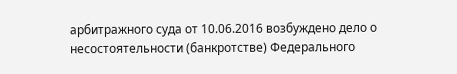арбитражного суда от 10.06.2016 возбуждено дело о несостоятельности (банкротстве) Федерального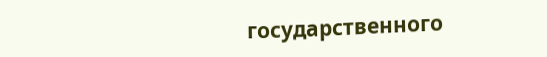государственного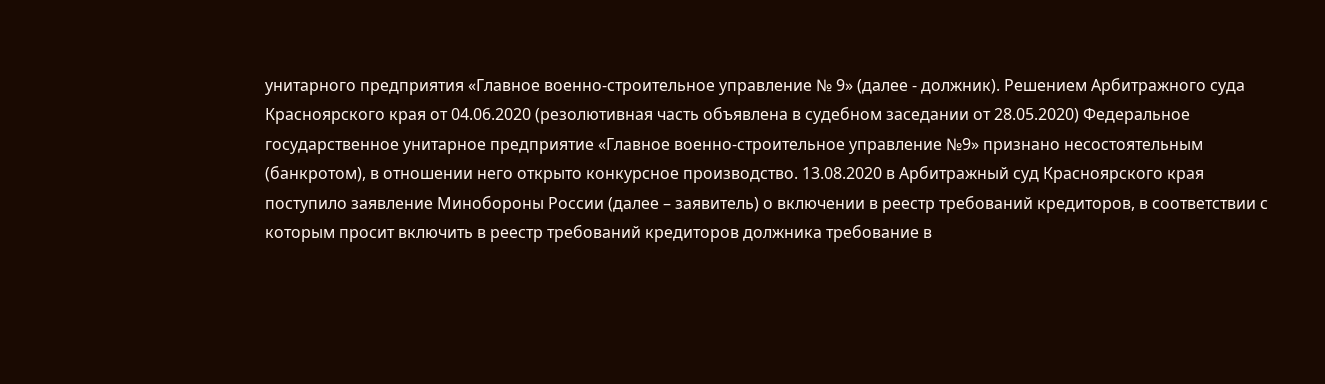унитарного предприятия «Главное военно-строительное управление № 9» (далее - должник). Решением Арбитражного суда Красноярского края от 04.06.2020 (резолютивная часть объявлена в судебном заседании от 28.05.2020) Федеральное государственное унитарное предприятие «Главное военно-строительное управление №9» признано несостоятельным (банкротом), в отношении него открыто конкурсное производство. 13.08.2020 в Арбитражный суд Красноярского края поступило заявление Минобороны России (далее – заявитель) о включении в реестр требований кредиторов, в соответствии с которым просит включить в реестр требований кредиторов должника требование в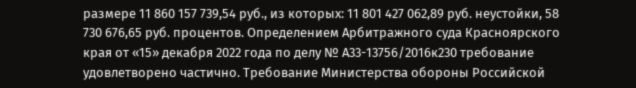размере 11 860 157 739,54 руб., из которых: 11 801 427 062,89 руб. неустойки, 58 730 676,65 руб. процентов. Определением Арбитражного суда Красноярского края от «15» декабря 2022 года по делу № А33-13756/2016к230 требование удовлетворено частично. Требование Министерства обороны Российской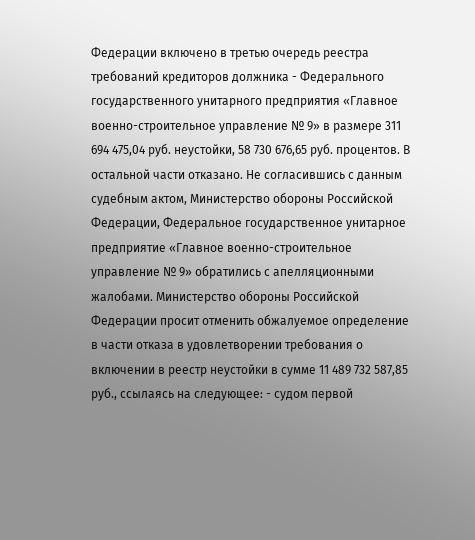Федерации включено в третью очередь реестра требований кредиторов должника - Федерального государственного унитарного предприятия «Главное военно-строительное управление № 9» в размере 311 694 475,04 руб. неустойки, 58 730 676,65 руб. процентов. В остальной части отказано. Не согласившись с данным судебным актом, Министерство обороны Российской Федерации, Федеральное государственное унитарное предприятие «Главное военно-строительное управление № 9» обратились с апелляционными жалобами. Министерство обороны Российской Федерации просит отменить обжалуемое определение в части отказа в удовлетворении требования о включении в реестр неустойки в сумме 11 489 732 587,85 руб., ссылаясь на следующее: - судом первой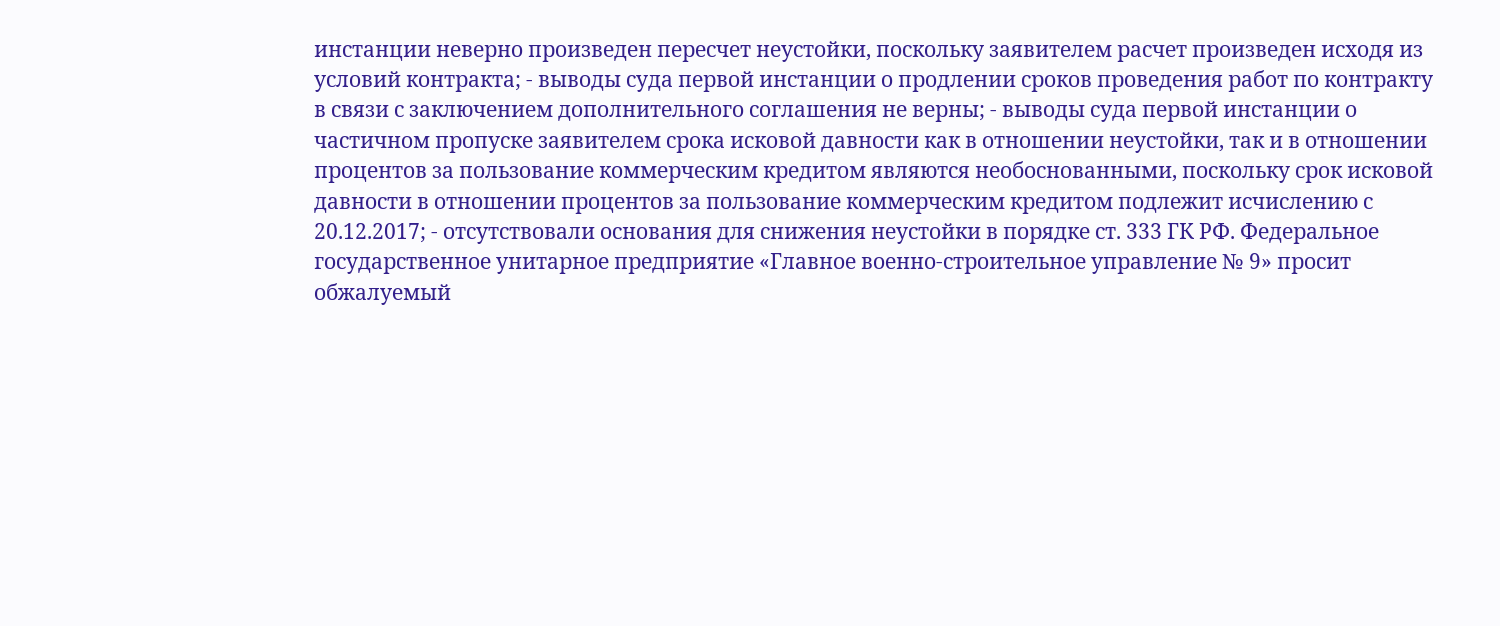инстанции неверно произведен пересчет неустойки, поскольку заявителем расчет произведен исходя из условий контракта; - выводы суда первой инстанции о продлении сроков проведения работ по контракту в связи с заключением дополнительного соглашения не верны; - выводы суда первой инстанции о частичном пропуске заявителем срока исковой давности как в отношении неустойки, так и в отношении процентов за пользование коммерческим кредитом являются необоснованными, поскольку срок исковой давности в отношении процентов за пользование коммерческим кредитом подлежит исчислению с 20.12.2017; - отсутствовали основания для снижения неустойки в порядке ст. 333 ГК РФ. Федеральное государственное унитарное предприятие «Главное военно-строительное управление № 9» просит обжалуемый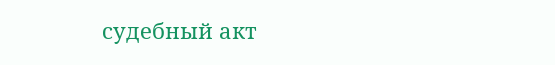судебный акт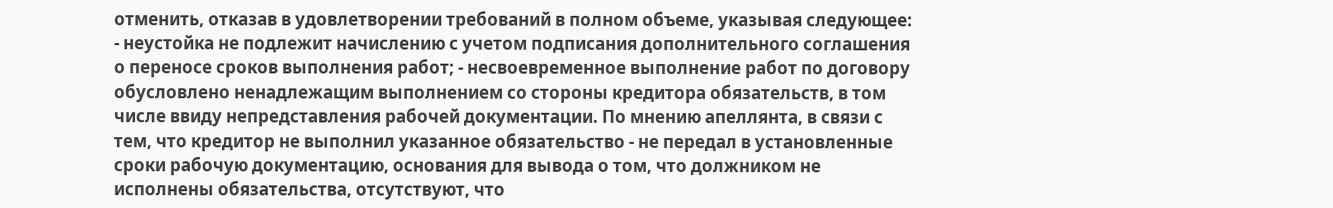отменить, отказав в удовлетворении требований в полном объеме, указывая следующее: - неустойка не подлежит начислению с учетом подписания дополнительного соглашения о переносе сроков выполнения работ; - несвоевременное выполнение работ по договору обусловлено ненадлежащим выполнением со стороны кредитора обязательств, в том числе ввиду непредставления рабочей документации. По мнению апеллянта, в связи с тем, что кредитор не выполнил указанное обязательство - не передал в установленные сроки рабочую документацию, основания для вывода о том, что должником не исполнены обязательства, отсутствуют, что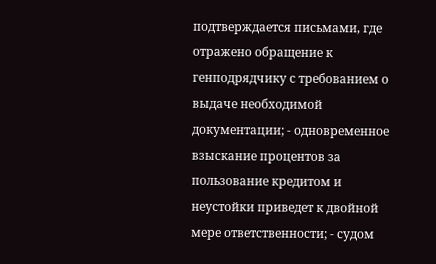подтверждается письмами, где отражено обращение к генподрядчику с требованием о выдаче необходимой документации; - одновременное взыскание процентов за пользование кредитом и неустойки приведет к двойной мере ответственности; - судом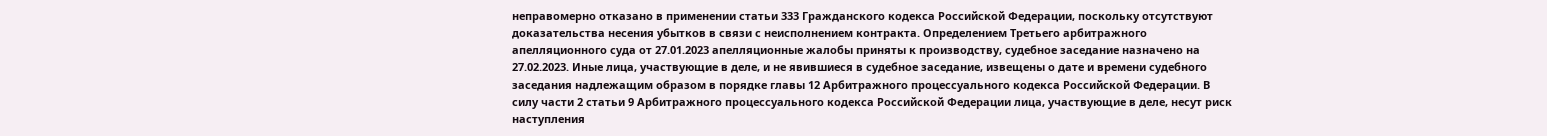неправомерно отказано в применении статьи 333 Гражданского кодекса Российской Федерации, поскольку отсутствуют доказательства несения убытков в связи с неисполнением контракта. Определением Третьего арбитражного апелляционного суда от 27.01.2023 апелляционные жалобы приняты к производству, судебное заседание назначено на 27.02.2023. Иные лица, участвующие в деле, и не явившиеся в судебное заседание, извещены о дате и времени судебного заседания надлежащим образом в порядке главы 12 Арбитражного процессуального кодекса Российской Федерации. В силу части 2 статьи 9 Арбитражного процессуального кодекса Российской Федерации лица, участвующие в деле, несут риск наступления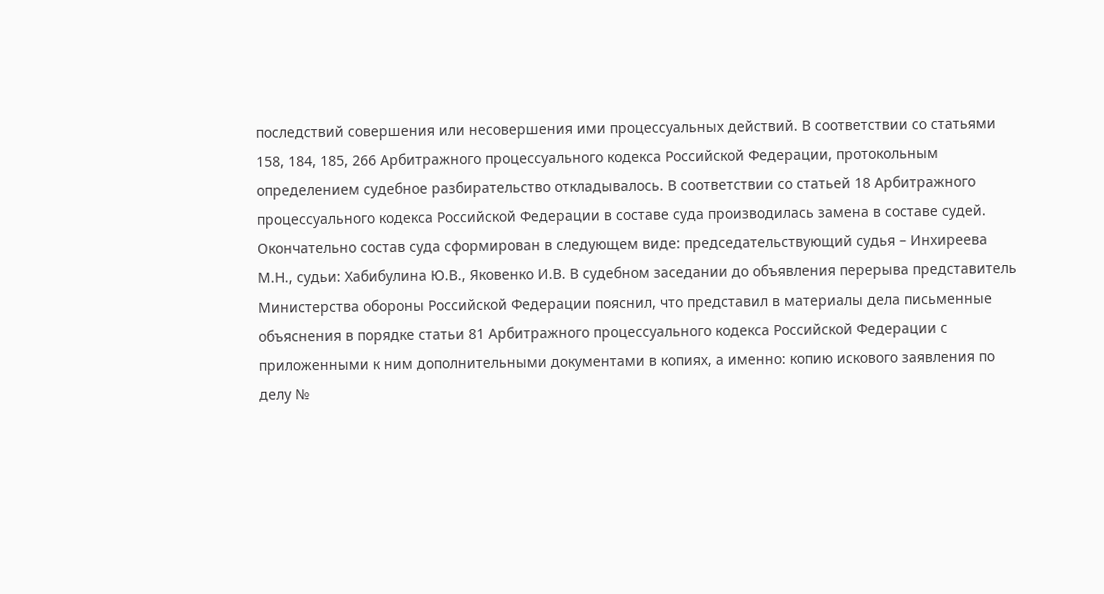последствий совершения или несовершения ими процессуальных действий. В соответствии со статьями 158, 184, 185, 266 Арбитражного процессуального кодекса Российской Федерации, протокольным определением судебное разбирательство откладывалось. В соответствии со статьей 18 Арбитражного процессуального кодекса Российской Федерации в составе суда производилась замена в составе судей. Окончательно состав суда сформирован в следующем виде: председательствующий судья – Инхиреева М.Н., судьи: Хабибулина Ю.В., Яковенко И.В. В судебном заседании до объявления перерыва представитель Министерства обороны Российской Федерации пояснил, что представил в материалы дела письменные объяснения в порядке статьи 81 Арбитражного процессуального кодекса Российской Федерации с приложенными к ним дополнительными документами в копиях, а именно: копию искового заявления по делу №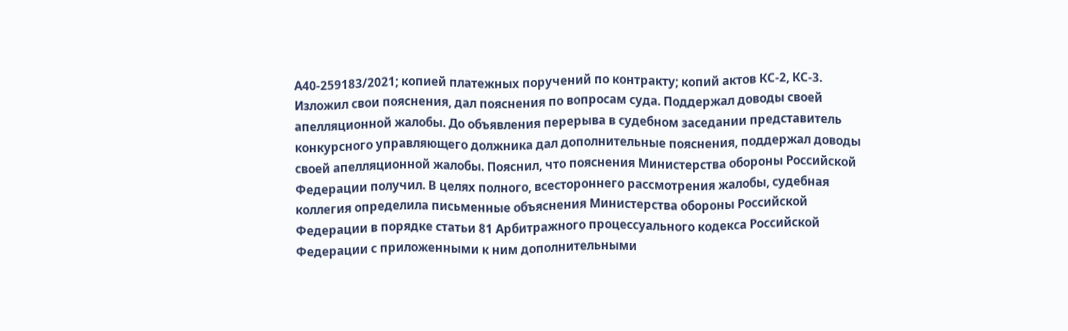А40-259183/2021; копией платежных поручений по контракту; копий актов КС-2, КС-3. Изложил свои пояснения, дал пояснения по вопросам суда. Поддержал доводы своей апелляционной жалобы. До объявления перерыва в судебном заседании представитель конкурсного управляющего должника дал дополнительные пояснения, поддержал доводы своей апелляционной жалобы. Пояснил, что пояснения Министерства обороны Российской Федерации получил. В целях полного, всестороннего рассмотрения жалобы, судебная коллегия определила письменные объяснения Министерства обороны Российской Федерации в порядке статьи 81 Арбитражного процессуального кодекса Российской Федерации с приложенными к ним дополнительными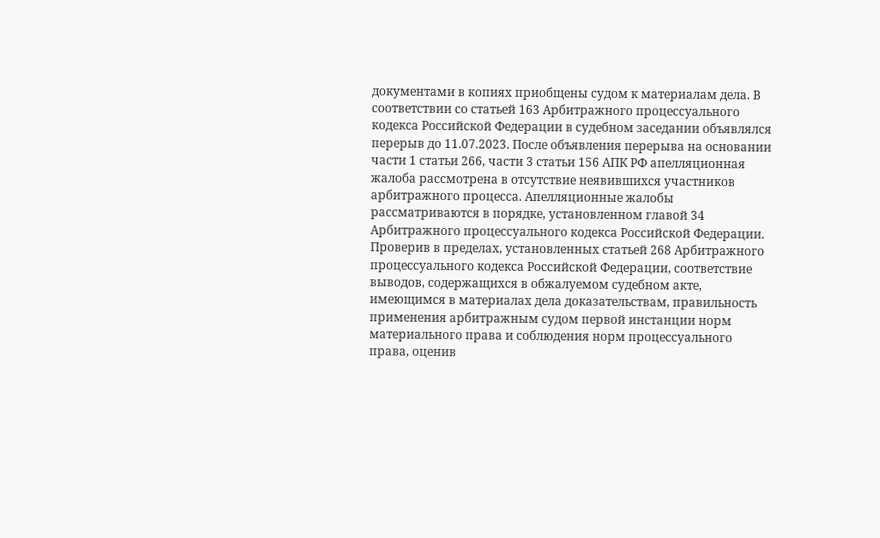документами в копиях приобщены судом к материалам дела. В соответствии со статьей 163 Арбитражного процессуального кодекса Российской Федерации в судебном заседании объявлялся перерыв до 11.07.2023. После объявления перерыва на основании части 1 статьи 266, части 3 статьи 156 АПК РФ апелляционная жалоба рассмотрена в отсутствие неявившихся участников арбитражного процесса. Апелляционные жалобы рассматриваются в порядке, установленном главой 34 Арбитражного процессуального кодекса Российской Федерации. Проверив в пределах, установленных статьей 268 Арбитражного процессуального кодекса Российской Федерации, соответствие выводов, содержащихся в обжалуемом судебном акте, имеющимся в материалах дела доказательствам, правильность применения арбитражным судом первой инстанции норм материального права и соблюдения норм процессуального права, оценив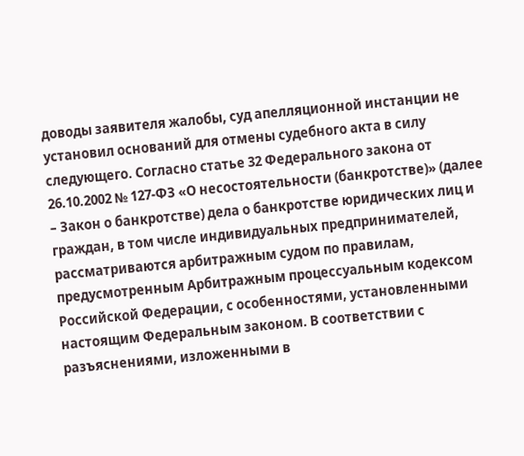доводы заявителя жалобы, суд апелляционной инстанции не установил оснований для отмены судебного акта в силу следующего. Согласно статье 32 Федерального закона от 26.10.2002 № 127-ФЗ «О несостоятельности (банкротстве)» (далее – Закон о банкротстве) дела о банкротстве юридических лиц и граждан, в том числе индивидуальных предпринимателей, рассматриваются арбитражным судом по правилам, предусмотренным Арбитражным процессуальным кодексом Российской Федерации, с особенностями, установленными настоящим Федеральным законом. В соответствии с разъяснениями, изложенными в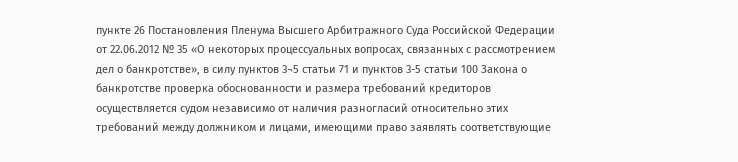пункте 26 Постановления Пленума Высшего Арбитражного Суда Российской Федерации от 22.06.2012 № 35 «О некоторых процессуальных вопросах, связанных с рассмотрением дел о банкротстве», в силу пунктов 3¬5 статьи 71 и пунктов 3-5 статьи 100 Закона о банкротстве проверка обоснованности и размера требований кредиторов осуществляется судом независимо от наличия разногласий относительно этих требований между должником и лицами, имеющими право заявлять соответствующие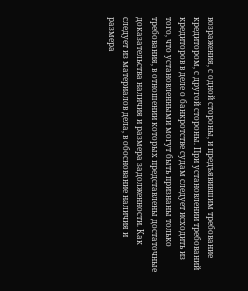возражения, с одной стороны, и предъявившим требование кредитором, с другой стороны. При установлении требований кредиторов в деле о банкротстве судам следует исходить из того, что установленными могут быть признаны только требования, в отношении которых представлены достаточные доказательства наличия и размера задолженности. Как следует из материалов дела, в обоснование наличия и размера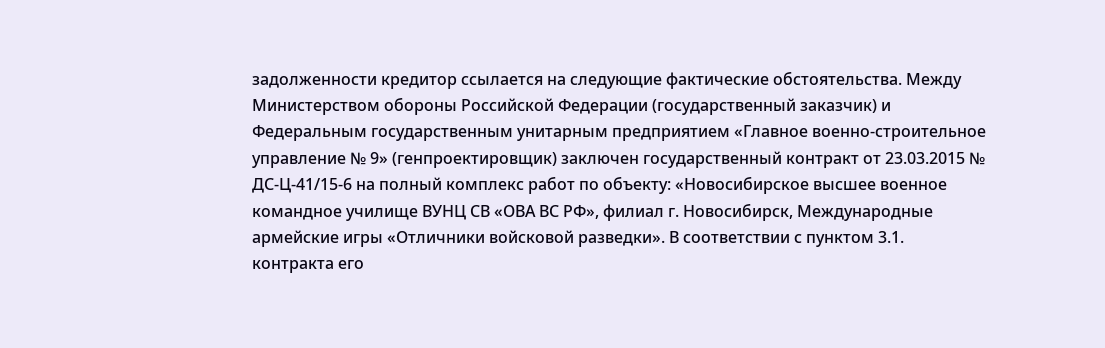задолженности кредитор ссылается на следующие фактические обстоятельства. Между Министерством обороны Российской Федерации (государственный заказчик) и Федеральным государственным унитарным предприятием «Главное военно-строительное управление № 9» (генпроектировщик) заключен государственный контракт от 23.03.2015 № ДС-Ц-41/15-6 на полный комплекс работ по объекту: «Новосибирское высшее военное командное училище ВУНЦ СВ «ОВА ВС РФ», филиал г. Новосибирск, Международные армейские игры «Отличники войсковой разведки». В соответствии с пунктом 3.1. контракта его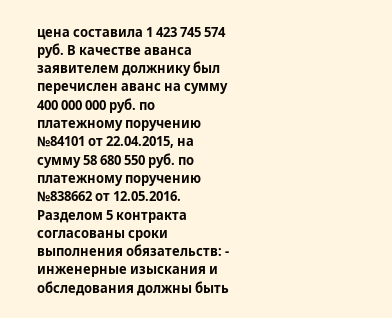цена составила 1 423 745 574 руб. В качестве аванса заявителем должнику был перечислен аванс на сумму 400 000 000 руб. по платежному поручению №84101 от 22.04.2015, на сумму 58 680 550 руб. по платежному поручению №838662 от 12.05.2016. Разделом 5 контракта согласованы сроки выполнения обязательств: - инженерные изыскания и обследования должны быть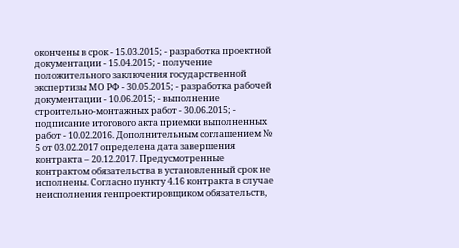окончены в срок - 15.03.2015; - разработка проектной документации - 15.04.2015; - получение положительного заключения государственной экспертизы МО РФ - 30.05.2015; - разработка рабочей документации - 10.06.2015; - выполнение строительно-монтажных работ - 30.06.2015; - подписание итогового акта приемки выполненных работ - 10.02.2016. Дополнительным соглашением № 5 от 03.02.2017 определена дата завершения контракта – 20.12.2017. Предусмотренные контрактом обязательства в установленный срок не исполнены. Согласно пункту 4.16 контракта в случае неисполнения генпроектировщиком обязательств,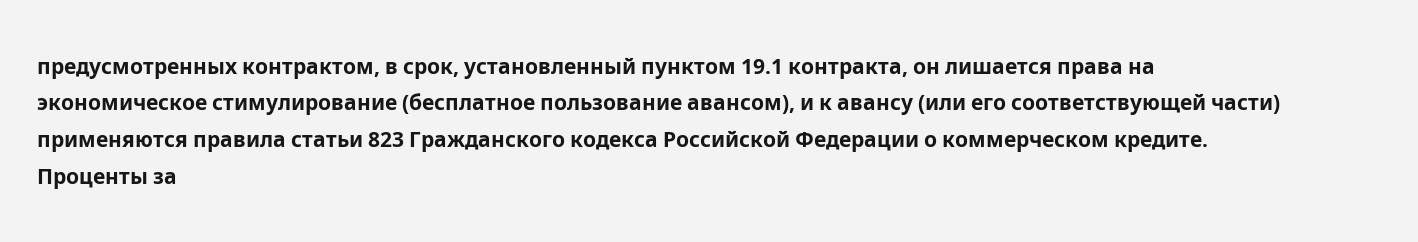предусмотренных контрактом, в срок, установленный пунктом 19.1 контракта, он лишается права на экономическое стимулирование (бесплатное пользование авансом), и к авансу (или его соответствующей части) применяются правила статьи 823 Гражданского кодекса Российской Федерации о коммерческом кредите. Проценты за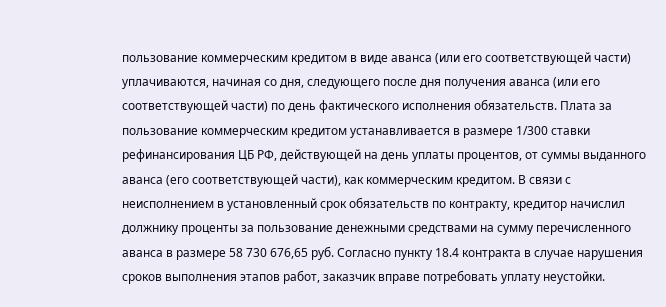пользование коммерческим кредитом в виде аванса (или его соответствующей части) уплачиваются, начиная со дня, следующего после дня получения аванса (или его соответствующей части) по день фактического исполнения обязательств. Плата за пользование коммерческим кредитом устанавливается в размере 1/300 ставки рефинансирования ЦБ РФ, действующей на день уплаты процентов, от суммы выданного аванса (его соответствующей части), как коммерческим кредитом. В связи с неисполнением в установленный срок обязательств по контракту, кредитор начислил должнику проценты за пользование денежными средствами на сумму перечисленного аванса в размере 58 730 676,65 руб. Согласно пункту 18.4 контракта в случае нарушения сроков выполнения этапов работ, заказчик вправе потребовать уплату неустойки.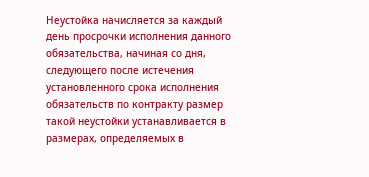Неустойка начисляется за каждый день просрочки исполнения данного обязательства, начиная со дня, следующего после истечения установленного срока исполнения обязательств по контракту размер такой неустойки устанавливается в размерах, определяемых в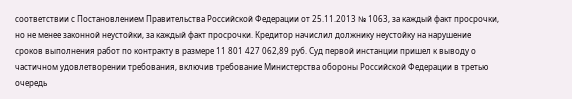соответствии с Постановлением Правительства Российской Федерации от 25.11.2013 № 1063, за каждый факт просрочки, но не менее законной неустойки, за каждый факт просрочки. Кредитор начислил должнику неустойку на нарушение сроков выполнения работ по контракту в размере 11 801 427 062,89 руб. Суд первой инстанции пришел к выводу о частичном удовлетворении требования, включив требование Министерства обороны Российской Федерации в третью очередь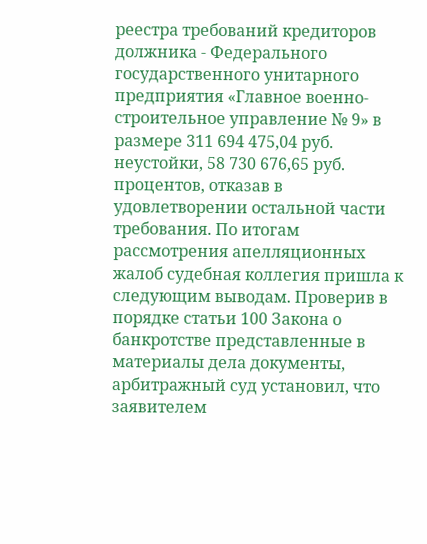реестра требований кредиторов должника - Федерального государственного унитарного предприятия «Главное военно-строительное управление № 9» в размере 311 694 475,04 руб. неустойки, 58 730 676,65 руб. процентов, отказав в удовлетворении остальной части требования. По итогам рассмотрения апелляционных жалоб судебная коллегия пришла к следующим выводам. Проверив в порядке статьи 100 Закона о банкротстве представленные в материалы дела документы, арбитражный суд установил, что заявителем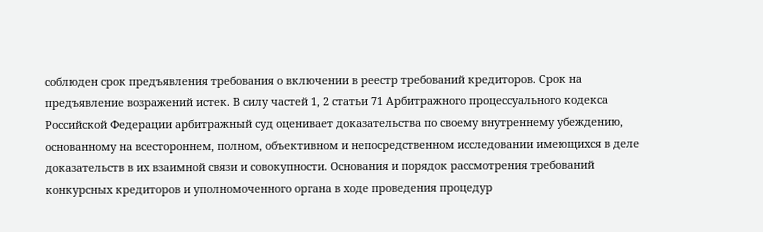соблюден срок предъявления требования о включении в реестр требований кредиторов. Срок на предъявление возражений истек. В силу частей 1, 2 статьи 71 Арбитражного процессуального кодекса Российской Федерации арбитражный суд оценивает доказательства по своему внутреннему убеждению, основанному на всестороннем, полном, объективном и непосредственном исследовании имеющихся в деле доказательств в их взаимной связи и совокупности. Основания и порядок рассмотрения требований конкурсных кредиторов и уполномоченного органа в ходе проведения процедур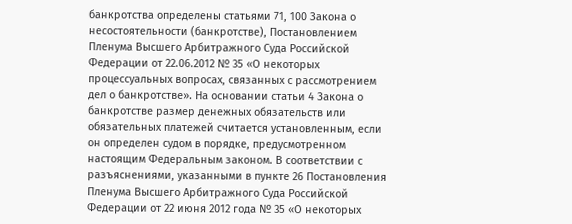банкротства определены статьями 71, 100 Закона о несостоятельности (банкротстве), Постановлением Пленума Высшего Арбитражного Суда Российской Федерации от 22.06.2012 № 35 «О некоторых процессуальных вопросах, связанных с рассмотрением дел о банкротстве». На основании статьи 4 Закона о банкротстве размер денежных обязательств или обязательных платежей считается установленным, если он определен судом в порядке, предусмотренном настоящим Федеральным законом. В соответствии с разъяснениями, указанными в пункте 26 Постановления Пленума Высшего Арбитражного Суда Российской Федерации от 22 июня 2012 года № 35 «О некоторых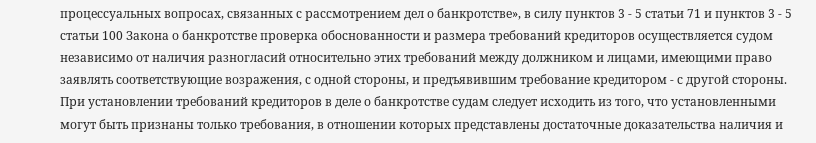процессуальных вопросах, связанных с рассмотрением дел о банкротстве», в силу пунктов 3 - 5 статьи 71 и пунктов 3 - 5 статьи 100 Закона о банкротстве проверка обоснованности и размера требований кредиторов осуществляется судом независимо от наличия разногласий относительно этих требований между должником и лицами, имеющими право заявлять соответствующие возражения, с одной стороны, и предъявившим требование кредитором - с другой стороны. При установлении требований кредиторов в деле о банкротстве судам следует исходить из того, что установленными могут быть признаны только требования, в отношении которых представлены достаточные доказательства наличия и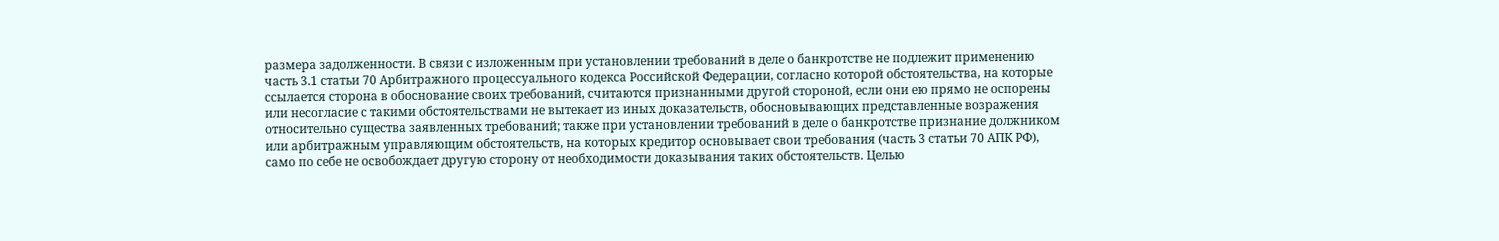размера задолженности. В связи с изложенным при установлении требований в деле о банкротстве не подлежит применению часть 3.1 статьи 70 Арбитражного процессуального кодекса Российской Федерации, согласно которой обстоятельства, на которые ссылается сторона в обоснование своих требований, считаются признанными другой стороной, если они ею прямо не оспорены или несогласие с такими обстоятельствами не вытекает из иных доказательств, обосновывающих представленные возражения относительно существа заявленных требований; также при установлении требований в деле о банкротстве признание должником или арбитражным управляющим обстоятельств, на которых кредитор основывает свои требования (часть 3 статьи 70 АПК РФ), само по себе не освобождает другую сторону от необходимости доказывания таких обстоятельств. Целью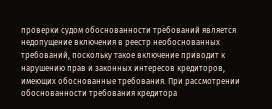проверки судом обоснованности требований является недопущение включения в реестр необоснованных требований, поскольку такое включение приводит к нарушению прав и законных интересов кредиторов, имеющих обоснованные требования. При рассмотрении обоснованности требования кредитора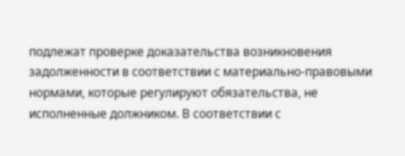подлежат проверке доказательства возникновения задолженности в соответствии с материально-правовыми нормами, которые регулируют обязательства, не исполненные должником. В соответствии с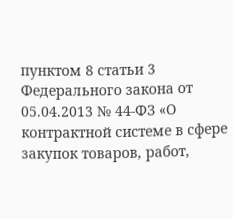пунктом 8 статьи 3 Федерального закона от 05.04.2013 № 44-ФЗ «О контрактной системе в сфере закупок товаров, работ,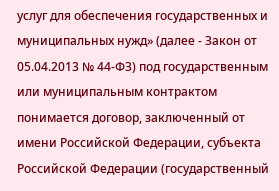услуг для обеспечения государственных и муниципальных нужд» (далее - Закон от 05.04.2013 № 44-ФЗ) под государственным или муниципальным контрактом понимается договор, заключенный от имени Российской Федерации, субъекта Российской Федерации (государственный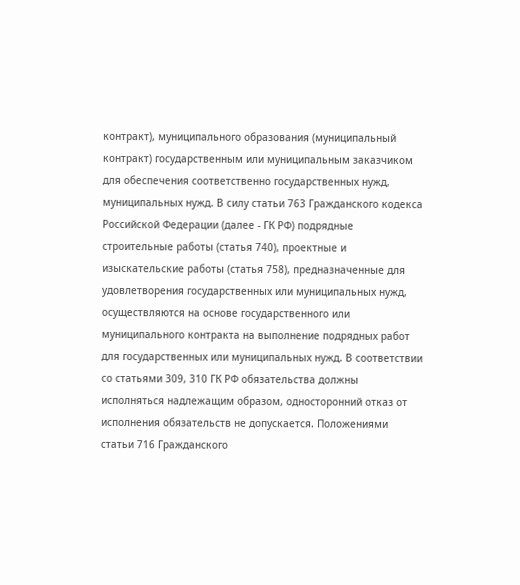контракт), муниципального образования (муниципальный контракт) государственным или муниципальным заказчиком для обеспечения соответственно государственных нужд, муниципальных нужд. В силу статьи 763 Гражданского кодекса Российской Федерации (далее - ГК РФ) подрядные строительные работы (статья 740), проектные и изыскательские работы (статья 758), предназначенные для удовлетворения государственных или муниципальных нужд, осуществляются на основе государственного или муниципального контракта на выполнение подрядных работ для государственных или муниципальных нужд. В соответствии со статьями 309, 310 ГК РФ обязательства должны исполняться надлежащим образом, односторонний отказ от исполнения обязательств не допускается. Положениями статьи 716 Гражданского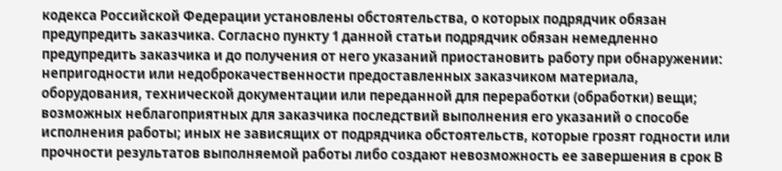кодекса Российской Федерации установлены обстоятельства, о которых подрядчик обязан предупредить заказчика. Согласно пункту 1 данной статьи подрядчик обязан немедленно предупредить заказчика и до получения от него указаний приостановить работу при обнаружении: непригодности или недоброкачественности предоставленных заказчиком материала, оборудования, технической документации или переданной для переработки (обработки) вещи; возможных неблагоприятных для заказчика последствий выполнения его указаний о способе исполнения работы; иных не зависящих от подрядчика обстоятельств, которые грозят годности или прочности результатов выполняемой работы либо создают невозможность ее завершения в срок В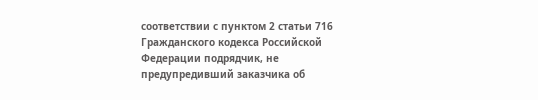соответствии с пунктом 2 статьи 716 Гражданского кодекса Российской Федерации подрядчик, не предупредивший заказчика об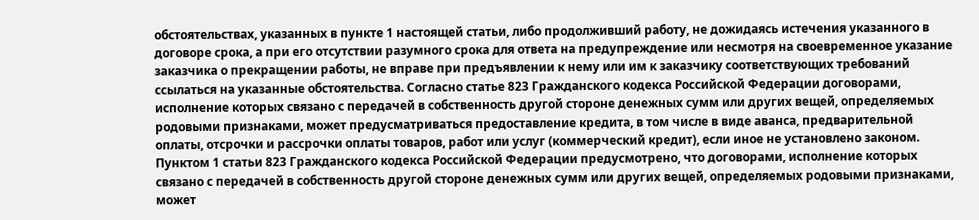обстоятельствах, указанных в пункте 1 настоящей статьи, либо продолживший работу, не дожидаясь истечения указанного в договоре срока, а при его отсутствии разумного срока для ответа на предупреждение или несмотря на своевременное указание заказчика о прекращении работы, не вправе при предъявлении к нему или им к заказчику соответствующих требований ссылаться на указанные обстоятельства. Согласно статье 823 Гражданского кодекса Российской Федерации договорами, исполнение которых связано с передачей в собственность другой стороне денежных сумм или других вещей, определяемых родовыми признаками, может предусматриваться предоставление кредита, в том числе в виде аванса, предварительной оплаты, отсрочки и рассрочки оплаты товаров, работ или услуг (коммерческий кредит), если иное не установлено законом. Пунктом 1 статьи 823 Гражданского кодекса Российской Федерации предусмотрено, что договорами, исполнение которых связано с передачей в собственность другой стороне денежных сумм или других вещей, определяемых родовыми признаками, может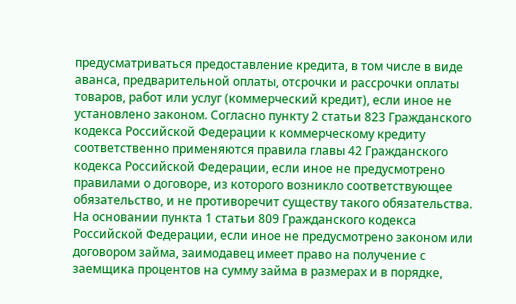предусматриваться предоставление кредита, в том числе в виде аванса, предварительной оплаты, отсрочки и рассрочки оплаты товаров, работ или услуг (коммерческий кредит), если иное не установлено законом. Согласно пункту 2 статьи 823 Гражданского кодекса Российской Федерации к коммерческому кредиту соответственно применяются правила главы 42 Гражданского кодекса Российской Федерации, если иное не предусмотрено правилами о договоре, из которого возникло соответствующее обязательство, и не противоречит существу такого обязательства. На основании пункта 1 статьи 809 Гражданского кодекса Российской Федерации, если иное не предусмотрено законом или договором займа, заимодавец имеет право на получение с заемщика процентов на сумму займа в размерах и в порядке,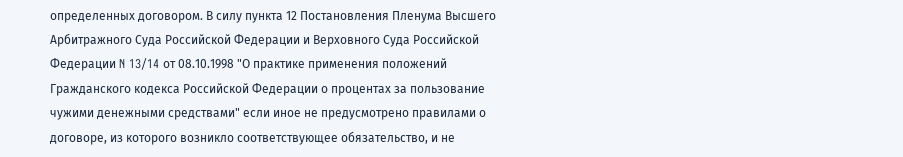определенных договором. В силу пункта 12 Постановления Пленума Высшего Арбитражного Суда Российской Федерации и Верховного Суда Российской Федерации N 13/14 от 08.10.1998 "О практике применения положений Гражданского кодекса Российской Федерации о процентах за пользование чужими денежными средствами" если иное не предусмотрено правилами о договоре, из которого возникло соответствующее обязательство, и не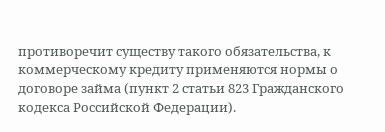противоречит существу такого обязательства, к коммерческому кредиту применяются нормы о договоре займа (пункт 2 статьи 823 Гражданского кодекса Российской Федерации).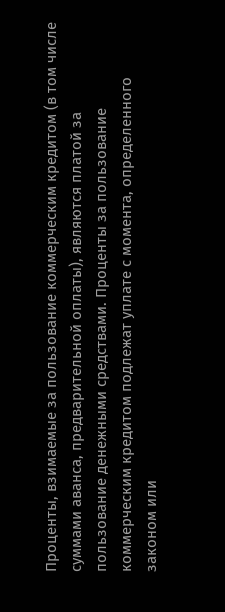Проценты, взимаемые за пользование коммерческим кредитом (в том числе суммами аванса, предварительной оплаты), являются платой за пользование денежными средствами. Проценты за пользование коммерческим кредитом подлежат уплате с момента, определенного законом или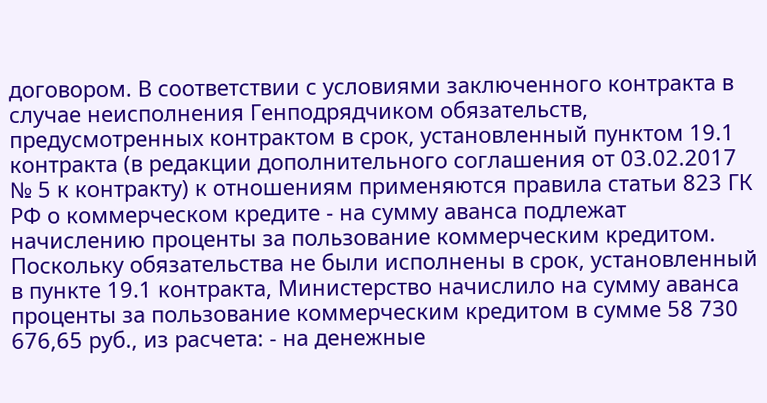договором. В соответствии с условиями заключенного контракта в случае неисполнения Генподрядчиком обязательств, предусмотренных контрактом в срок, установленный пунктом 19.1 контракта (в редакции дополнительного соглашения от 03.02.2017 № 5 к контракту) к отношениям применяются правила статьи 823 ГК РФ о коммерческом кредите - на сумму аванса подлежат начислению проценты за пользование коммерческим кредитом. Поскольку обязательства не были исполнены в срок, установленный в пункте 19.1 контракта, Министерство начислило на сумму аванса проценты за пользование коммерческим кредитом в сумме 58 730 676,65 руб., из расчета: - на денежные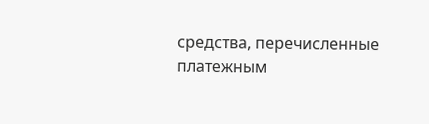средства, перечисленные платежным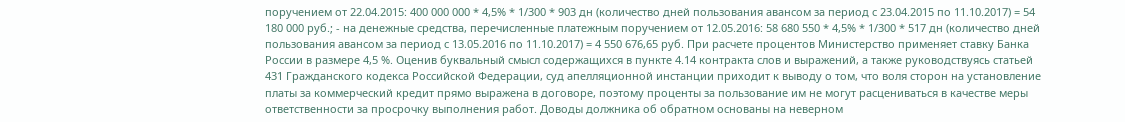поручением от 22.04.2015: 400 000 000 * 4,5% * 1/300 * 903 дн (количество дней пользования авансом за период с 23.04.2015 по 11.10.2017) = 54 180 000 руб.; - на денежные средства, перечисленные платежным поручением от 12.05.2016: 58 680 550 * 4,5% * 1/300 * 517 дн (количество дней пользования авансом за период с 13.05.2016 по 11.10.2017) = 4 550 676,65 руб. При расчете процентов Министерство применяет ставку Банка России в размере 4,5 %. Оценив буквальный смысл содержащихся в пункте 4.14 контракта слов и выражений, а также руководствуясь статьей 431 Гражданского кодекса Российской Федерации, суд апелляционной инстанции приходит к выводу о том, что воля сторон на установление платы за коммерческий кредит прямо выражена в договоре, поэтому проценты за пользование им не могут расцениваться в качестве меры ответственности за просрочку выполнения работ. Доводы должника об обратном основаны на неверном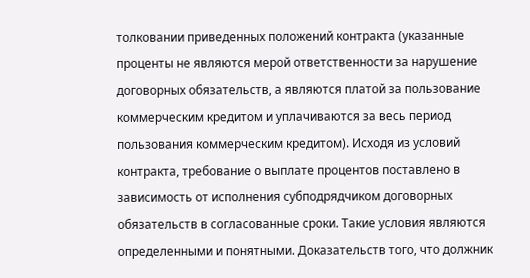толковании приведенных положений контракта (указанные проценты не являются мерой ответственности за нарушение договорных обязательств, а являются платой за пользование коммерческим кредитом и уплачиваются за весь период пользования коммерческим кредитом). Исходя из условий контракта, требование о выплате процентов поставлено в зависимость от исполнения субподрядчиком договорных обязательств в согласованные сроки. Такие условия являются определенными и понятными. Доказательств того, что должник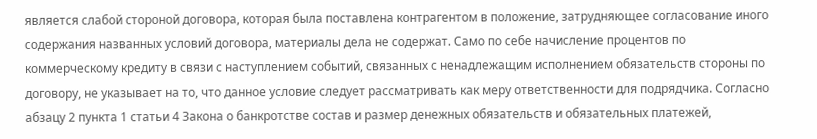является слабой стороной договора, которая была поставлена контрагентом в положение, затрудняющее согласование иного содержания названных условий договора, материалы дела не содержат. Само по себе начисление процентов по коммерческому кредиту в связи с наступлением событий, связанных с ненадлежащим исполнением обязательств стороны по договору, не указывает на то, что данное условие следует рассматривать как меру ответственности для подрядчика. Согласно абзацу 2 пункта 1 статьи 4 Закона о банкротстве состав и размер денежных обязательств и обязательных платежей,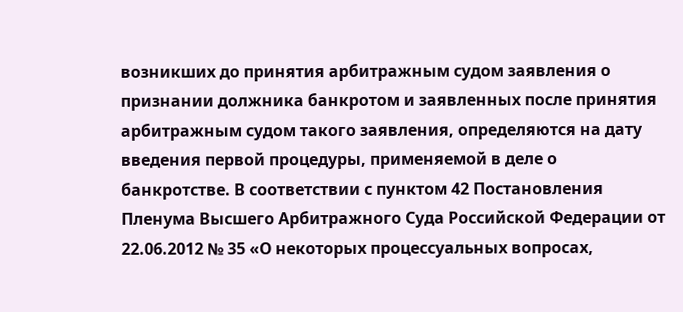возникших до принятия арбитражным судом заявления о признании должника банкротом и заявленных после принятия арбитражным судом такого заявления, определяются на дату введения первой процедуры, применяемой в деле о банкротстве. В соответствии с пунктом 42 Постановления Пленума Высшего Арбитражного Суда Российской Федерации от 22.06.2012 № 35 «О некоторых процессуальных вопросах,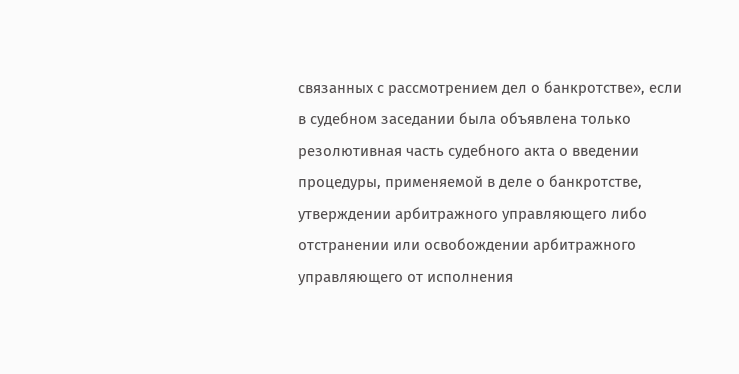связанных с рассмотрением дел о банкротстве», если в судебном заседании была объявлена только резолютивная часть судебного акта о введении процедуры, применяемой в деле о банкротстве, утверждении арбитражного управляющего либо отстранении или освобождении арбитражного управляющего от исполнения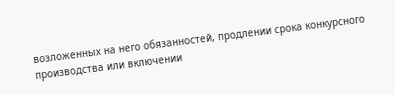возложенных на него обязанностей, продлении срока конкурсного производства или включении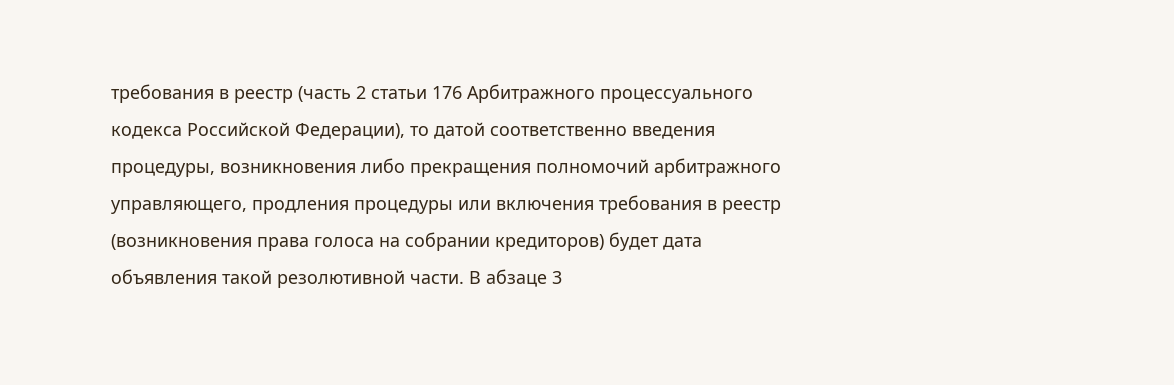требования в реестр (часть 2 статьи 176 Арбитражного процессуального кодекса Российской Федерации), то датой соответственно введения процедуры, возникновения либо прекращения полномочий арбитражного управляющего, продления процедуры или включения требования в реестр (возникновения права голоса на собрании кредиторов) будет дата объявления такой резолютивной части. В абзаце 3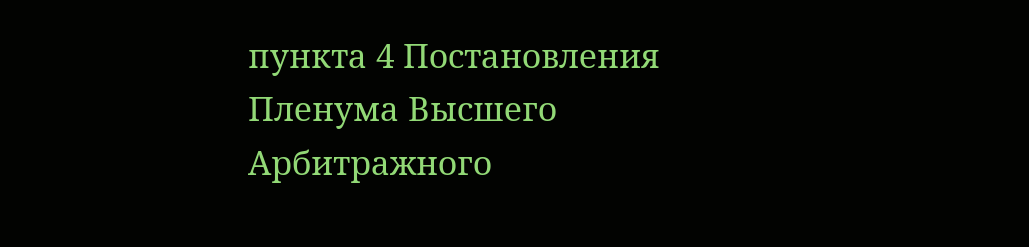пункта 4 Постановления Пленума Высшего Арбитражного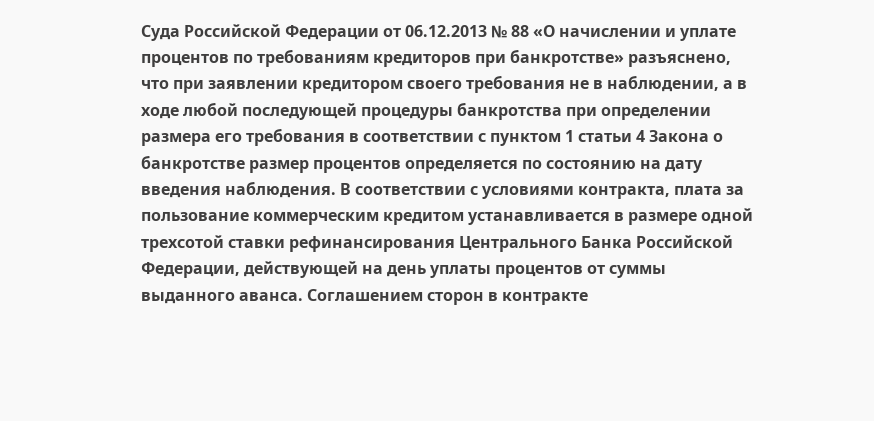Суда Российской Федерации от 06.12.2013 № 88 «О начислении и уплате процентов по требованиям кредиторов при банкротстве» разъяснено, что при заявлении кредитором своего требования не в наблюдении, а в ходе любой последующей процедуры банкротства при определении размера его требования в соответствии с пунктом 1 статьи 4 Закона о банкротстве размер процентов определяется по состоянию на дату введения наблюдения. В соответствии с условиями контракта, плата за пользование коммерческим кредитом устанавливается в размере одной трехсотой ставки рефинансирования Центрального Банка Российской Федерации, действующей на день уплаты процентов от суммы выданного аванса. Соглашением сторон в контракте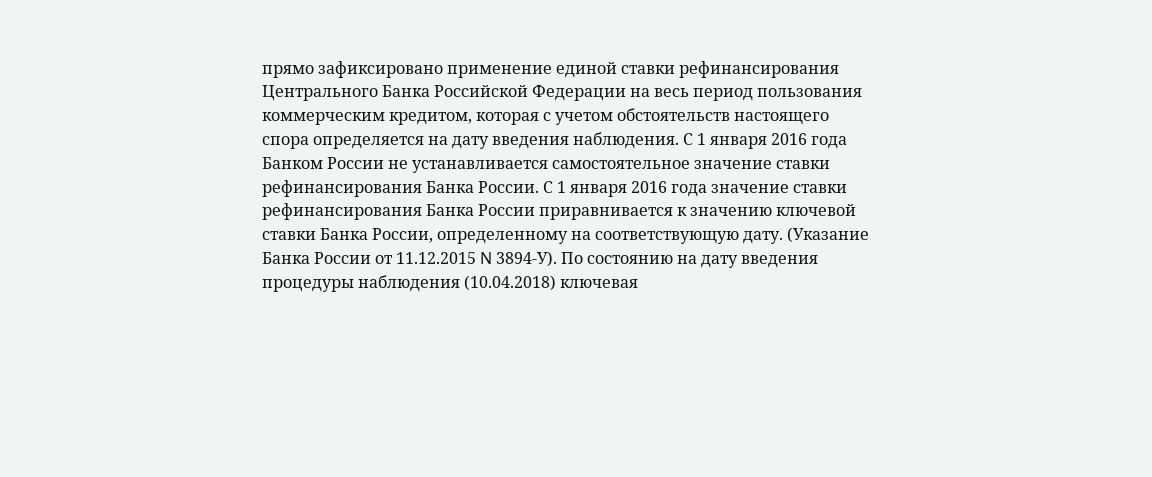прямо зафиксировано применение единой ставки рефинансирования Центрального Банка Российской Федерации на весь период пользования коммерческим кредитом, которая с учетом обстоятельств настоящего спора определяется на дату введения наблюдения. С 1 января 2016 года Банком России не устанавливается самостоятельное значение ставки рефинансирования Банка России. С 1 января 2016 года значение ставки рефинансирования Банка России приравнивается к значению ключевой ставки Банка России, определенному на соответствующую дату. (Указание Банка России от 11.12.2015 N 3894-У). По состоянию на дату введения процедуры наблюдения (10.04.2018) ключевая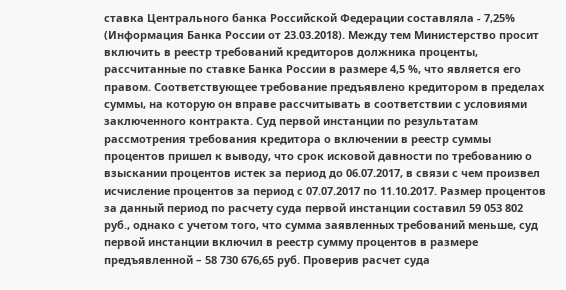ставка Центрального банка Российской Федерации составляла - 7,25% (Информация Банка России от 23.03.2018). Между тем Министерство просит включить в реестр требований кредиторов должника проценты, рассчитанные по ставке Банка России в размере 4,5 %, что является его правом. Соответствующее требование предъявлено кредитором в пределах суммы, на которую он вправе рассчитывать в соответствии с условиями заключенного контракта. Суд первой инстанции по результатам рассмотрения требования кредитора о включении в реестр суммы процентов пришел к выводу, что срок исковой давности по требованию о взыскании процентов истек за период до 06.07.2017, в связи с чем произвел исчисление процентов за период с 07.07.2017 по 11.10.2017. Размер процентов за данный период по расчету суда первой инстанции составил 59 053 802 руб., однако с учетом того, что сумма заявленных требований меньше, суд первой инстанции включил в реестр сумму процентов в размере предъявленной – 58 730 676,65 руб. Проверив расчет суда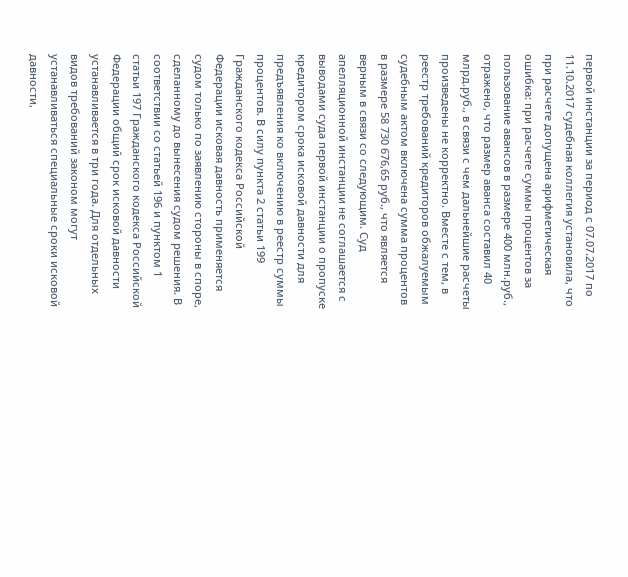первой инстанции за период с 07.07.2017 по 11.10.2017 судебная коллегия установила, что при расчете допущена арифметическая ошибка: при расчете суммы процентов за пользование авансов в размере 400 млн.руб., отражено, что размер аванса составил 40 млрд.руб., в связи с чем дальнейшие расчеты произведены не корректно. Вместе с тем, в реестр требований кредиторов обжалуемым судебным актом включена сумма процентов в размере 58 730 676,65 руб., что является верным в связи со следующим. Суд апелляционной инстанции не соглашается с выводами суда первой инстанции о пропуске кредитором срока исковой давности для предъявления ко включению в реестр суммы процентов. В силу пункта 2 статьи 199 Гражданского кодекса Российской Федерации исковая давность применяется судом только по заявлению стороны в споре, сделанному до вынесения судом решения. В соответствии со статьей 196 и пунктом 1 статьи 197 Гражданского кодекса Российской Федерации общий срок исковой давности устанавливается в три года. Для отдельных видов требований законом могут устанавливаться специальные сроки исковой давности,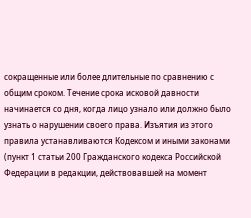сокращенные или более длительные по сравнению с общим сроком. Течение срока исковой давности начинается со дня, когда лицо узнало или должно было узнать о нарушении своего права. Изъятия из этого правила устанавливаются Кодексом и иными законами (пункт 1 статьи 200 Гражданского кодекса Российской Федерации в редакции, действовавшей на момент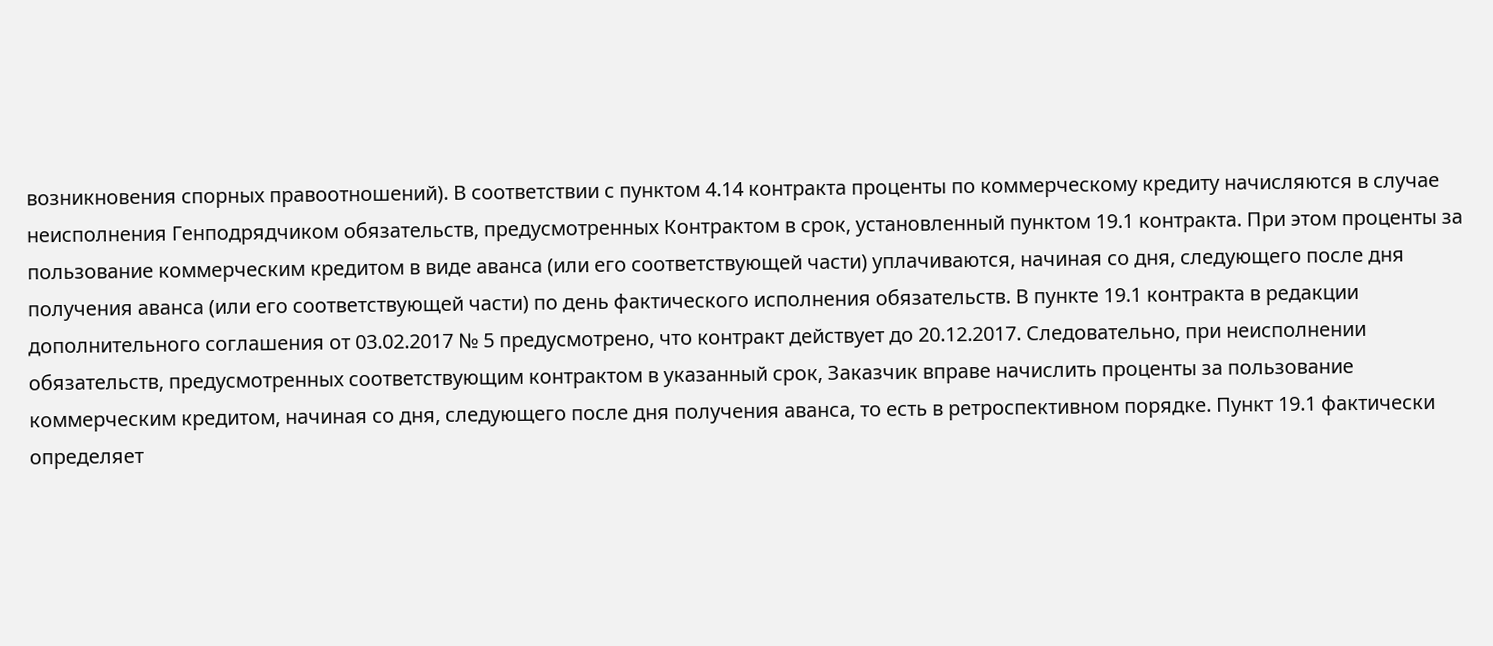возникновения спорных правоотношений). В соответствии с пунктом 4.14 контракта проценты по коммерческому кредиту начисляются в случае неисполнения Генподрядчиком обязательств, предусмотренных Контрактом в срок, установленный пунктом 19.1 контракта. При этом проценты за пользование коммерческим кредитом в виде аванса (или его соответствующей части) уплачиваются, начиная со дня, следующего после дня получения аванса (или его соответствующей части) по день фактического исполнения обязательств. В пункте 19.1 контракта в редакции дополнительного соглашения от 03.02.2017 № 5 предусмотрено, что контракт действует до 20.12.2017. Следовательно, при неисполнении обязательств, предусмотренных соответствующим контрактом в указанный срок, Заказчик вправе начислить проценты за пользование коммерческим кредитом, начиная со дня, следующего после дня получения аванса, то есть в ретроспективном порядке. Пункт 19.1 фактически определяет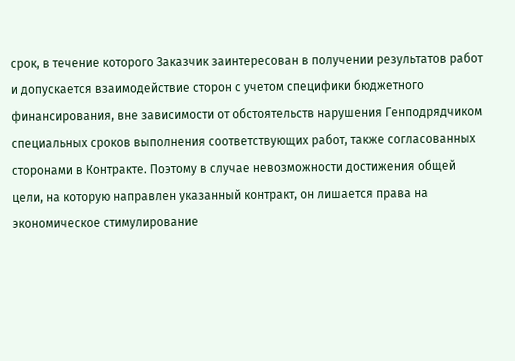срок, в течение которого Заказчик заинтересован в получении результатов работ и допускается взаимодействие сторон с учетом специфики бюджетного финансирования, вне зависимости от обстоятельств нарушения Генподрядчиком специальных сроков выполнения соответствующих работ, также согласованных сторонами в Контракте. Поэтому в случае невозможности достижения общей цели, на которую направлен указанный контракт, он лишается права на экономическое стимулирование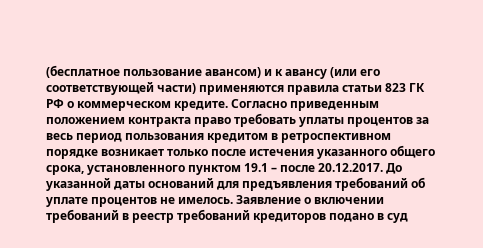(бесплатное пользование авансом) и к авансу (или его соответствующей части) применяются правила статьи 823 ГК РФ о коммерческом кредите. Согласно приведенным положением контракта право требовать уплаты процентов за весь период пользования кредитом в ретроспективном порядке возникает только после истечения указанного общего срока, установленного пунктом 19.1 – после 20.12.2017. До указанной даты оснований для предъявления требований об уплате процентов не имелось. Заявление о включении требований в реестр требований кредиторов подано в суд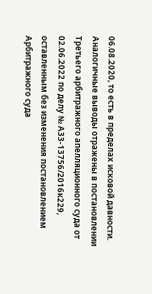06.08.2020, то есть в пределах исковой давности. Аналогичные выводы отражены в постановлении Третьего арбитражного апелляционного суда от 02.06.2022 по делу № А33-13756/2016к229, оставленным без изменения постановлением Арбитражного суда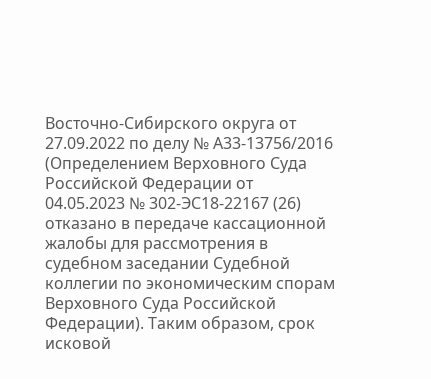Восточно-Сибирского округа от 27.09.2022 по делу № А33-13756/2016 (Определением Верховного Суда Российской Федерации от 04.05.2023 № 302-ЭС18-22167 (26) отказано в передаче кассационной жалобы для рассмотрения в судебном заседании Судебной коллегии по экономическим спорам Верховного Суда Российской Федерации). Таким образом, срок исковой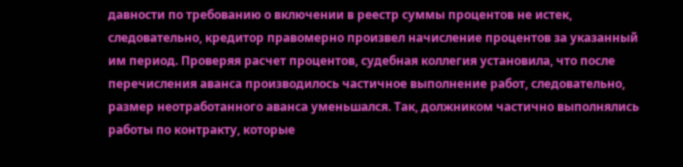давности по требованию о включении в реестр суммы процентов не истек, следовательно, кредитор правомерно произвел начисление процентов за указанный им период. Проверяя расчет процентов, судебная коллегия установила, что после перечисления аванса производилось частичное выполнение работ, следовательно, размер неотработанного аванса уменьшался. Так, должником частично выполнялись работы по контракту, которые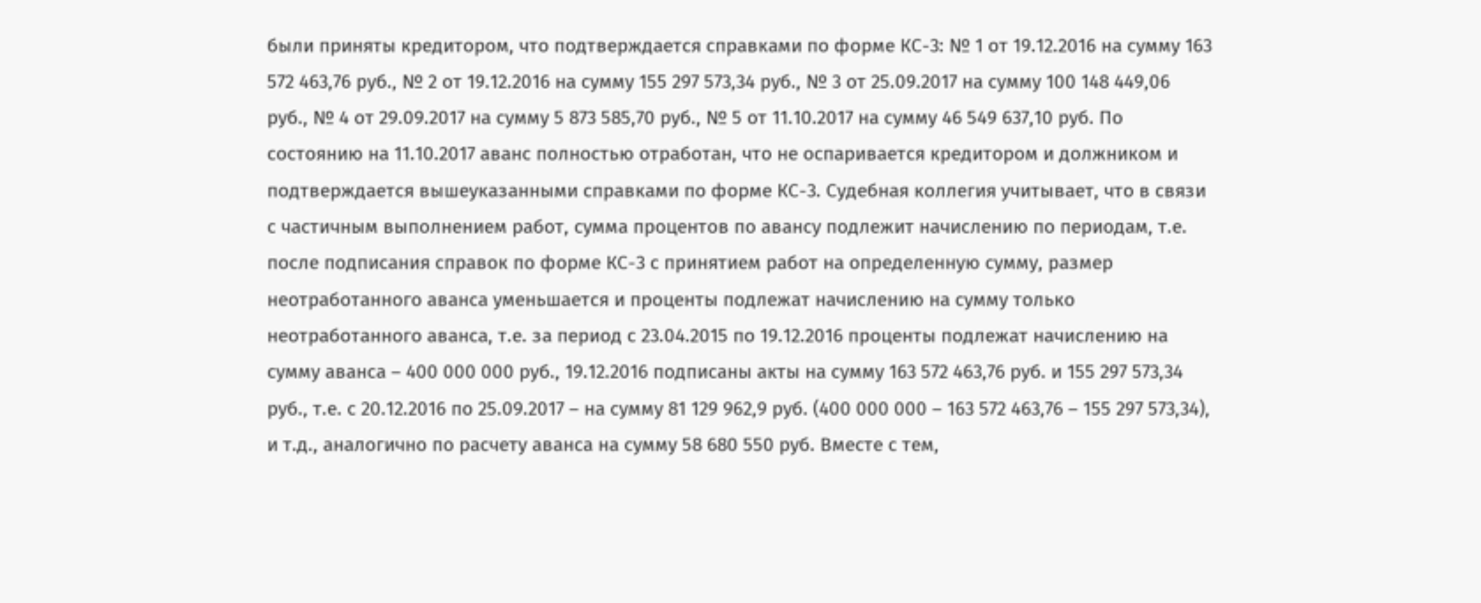были приняты кредитором, что подтверждается справками по форме КС-3: № 1 от 19.12.2016 на сумму 163 572 463,76 руб., № 2 от 19.12.2016 на сумму 155 297 573,34 руб., № 3 от 25.09.2017 на сумму 100 148 449,06 руб., № 4 от 29.09.2017 на сумму 5 873 585,70 руб., № 5 от 11.10.2017 на сумму 46 549 637,10 руб. По состоянию на 11.10.2017 аванс полностью отработан, что не оспаривается кредитором и должником и подтверждается вышеуказанными справками по форме КС-3. Судебная коллегия учитывает, что в связи с частичным выполнением работ, сумма процентов по авансу подлежит начислению по периодам, т.е. после подписания справок по форме КС-3 с принятием работ на определенную сумму, размер неотработанного аванса уменьшается и проценты подлежат начислению на сумму только неотработанного аванса, т.е. за период с 23.04.2015 по 19.12.2016 проценты подлежат начислению на сумму аванса – 400 000 000 руб., 19.12.2016 подписаны акты на сумму 163 572 463,76 руб. и 155 297 573,34 руб., т.е. с 20.12.2016 по 25.09.2017 – на сумму 81 129 962,9 руб. (400 000 000 – 163 572 463,76 – 155 297 573,34), и т.д., аналогично по расчету аванса на сумму 58 680 550 руб. Вместе с тем,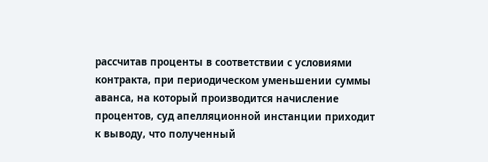рассчитав проценты в соответствии с условиями контракта, при периодическом уменьшении суммы аванса, на который производится начисление процентов, суд апелляционной инстанции приходит к выводу, что полученный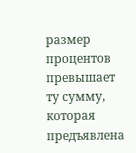размер процентов превышает ту сумму, которая предъявлена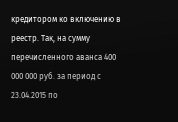кредитором ко включению в реестр. Так, на сумму перечисленного аванса 400 000 000 руб. за период с 23.04.2015 по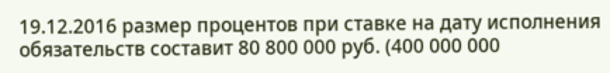19.12.2016 размер процентов при ставке на дату исполнения обязательств составит 80 800 000 руб. (400 000 000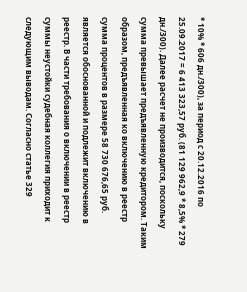* 10% * 606 дн./300), за период с 20.12.2016 по 25.09.2017 = 6 413 323,57 руб. (81 129 962,9 * 8,5% * 279 дн./300). Далее расчет не производится, поскольку сумма превышает предъявленную кредитором. Таким образом, предъявленная ко включению в реестр сумма процентов в размере 58 730 676,65 руб. является обоснованной и подлежит включению в реестр. В части требования о включении в реестр суммы неустойки судебная коллегия приходит к следующим выводам. Согласно статье 329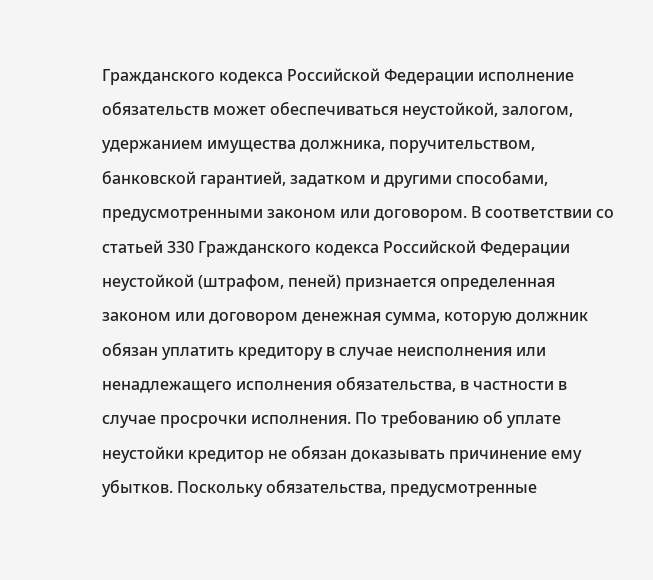Гражданского кодекса Российской Федерации исполнение обязательств может обеспечиваться неустойкой, залогом, удержанием имущества должника, поручительством, банковской гарантией, задатком и другими способами, предусмотренными законом или договором. В соответствии со статьей 330 Гражданского кодекса Российской Федерации неустойкой (штрафом, пеней) признается определенная законом или договором денежная сумма, которую должник обязан уплатить кредитору в случае неисполнения или ненадлежащего исполнения обязательства, в частности в случае просрочки исполнения. По требованию об уплате неустойки кредитор не обязан доказывать причинение ему убытков. Поскольку обязательства, предусмотренные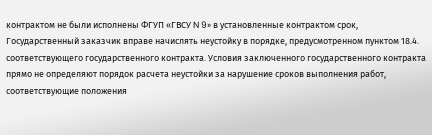контрактом не были исполнены ФГУП «ГВСУ N 9» в установленные контрактом срок, Государственный заказчик вправе начислять неустойку в порядке, предусмотренном пунктом 18.4. соответствующего государственного контракта. Условия заключенного государственного контракта прямо не определяют порядок расчета неустойки за нарушение сроков выполнения работ, соответствующие положения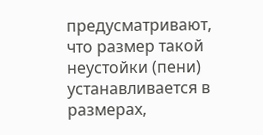предусматривают, что размер такой неустойки (пени) устанавливается в размерах,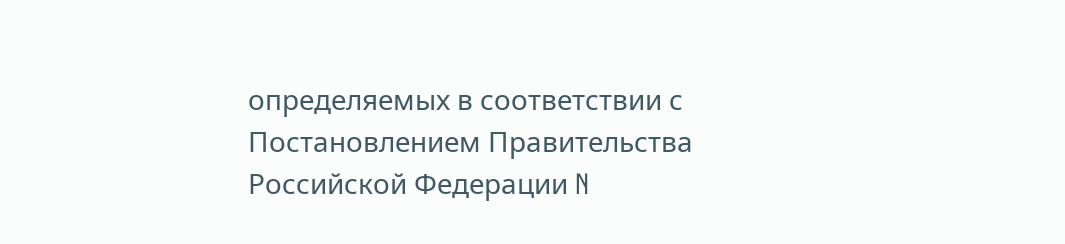определяемых в соответствии с Постановлением Правительства Российской Федерации N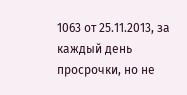1063 от 25.11.2013, за каждый день просрочки, но не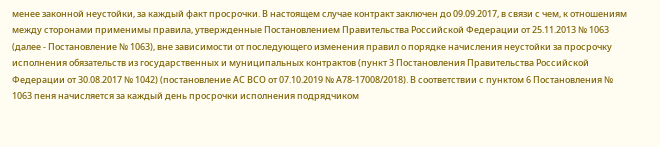менее законной неустойки, за каждый факт просрочки. В настоящем случае контракт заключен до 09.09.2017, в связи с чем, к отношениям между сторонами применимы правила, утвержденные Постановлением Правительства Российской Федерации от 25.11.2013 № 1063 (далее - Постановление № 1063), вне зависимости от последующего изменения правил о порядке начисления неустойки за просрочку исполнения обязательств из государственных и муниципальных контрактов (пункт 3 Постановления Правительства Российской Федерации от 30.08.2017 № 1042) (постановление АС ВСО от 07.10.2019 № А78-17008/2018). В соответствии с пунктом 6 Постановления № 1063 пеня начисляется за каждый день просрочки исполнения подрядчиком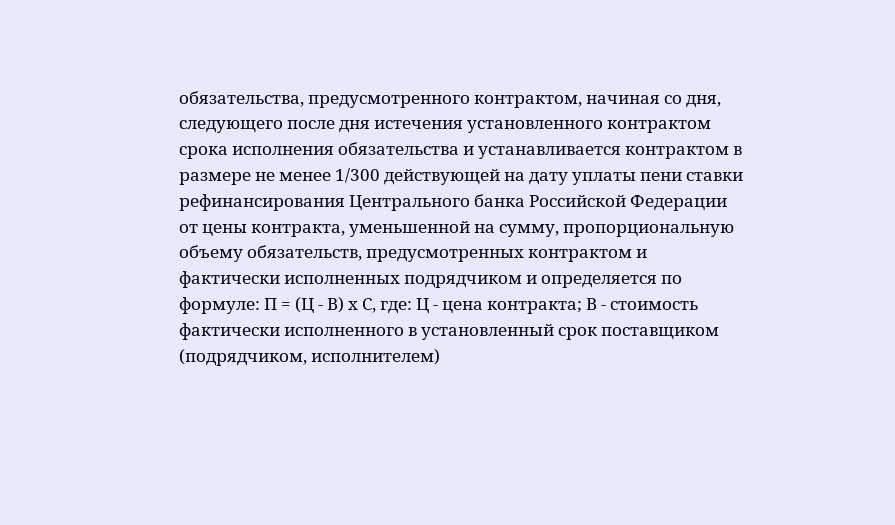обязательства, предусмотренного контрактом, начиная со дня, следующего после дня истечения установленного контрактом срока исполнения обязательства и устанавливается контрактом в размере не менее 1/300 действующей на дату уплаты пени ставки рефинансирования Центрального банка Российской Федерации от цены контракта, уменьшенной на сумму, пропорциональную объему обязательств, предусмотренных контрактом и фактически исполненных подрядчиком и определяется по формуле: П = (Ц - В) х С, где: Ц - цена контракта; В - стоимость фактически исполненного в установленный срок поставщиком (подрядчиком, исполнителем)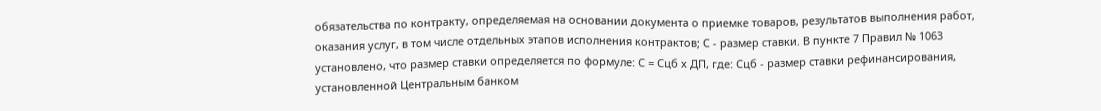обязательства по контракту, определяемая на основании документа о приемке товаров, результатов выполнения работ, оказания услуг, в том числе отдельных этапов исполнения контрактов; С - размер ставки. В пункте 7 Правил № 1063 установлено, что размер ставки определяется по формуле: С = Сцб х ДП, где: Сцб - размер ставки рефинансирования, установленной Центральным банком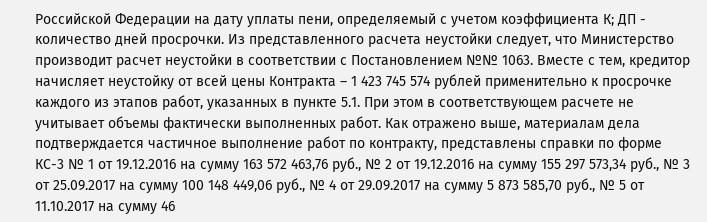Российской Федерации на дату уплаты пени, определяемый с учетом коэффициента К; ДП - количество дней просрочки. Из представленного расчета неустойки следует, что Министерство производит расчет неустойки в соответствии с Постановлением №№ 1063. Вместе с тем, кредитор начисляет неустойку от всей цены Контракта – 1 423 745 574 рублей применительно к просрочке каждого из этапов работ, указанных в пункте 5.1. При этом в соответствующем расчете не учитывает объемы фактически выполненных работ. Как отражено выше, материалам дела подтверждается частичное выполнение работ по контракту, представлены справки по форме КС-3 № 1 от 19.12.2016 на сумму 163 572 463,76 руб., № 2 от 19.12.2016 на сумму 155 297 573,34 руб., № 3 от 25.09.2017 на сумму 100 148 449,06 руб., № 4 от 29.09.2017 на сумму 5 873 585,70 руб., № 5 от 11.10.2017 на сумму 46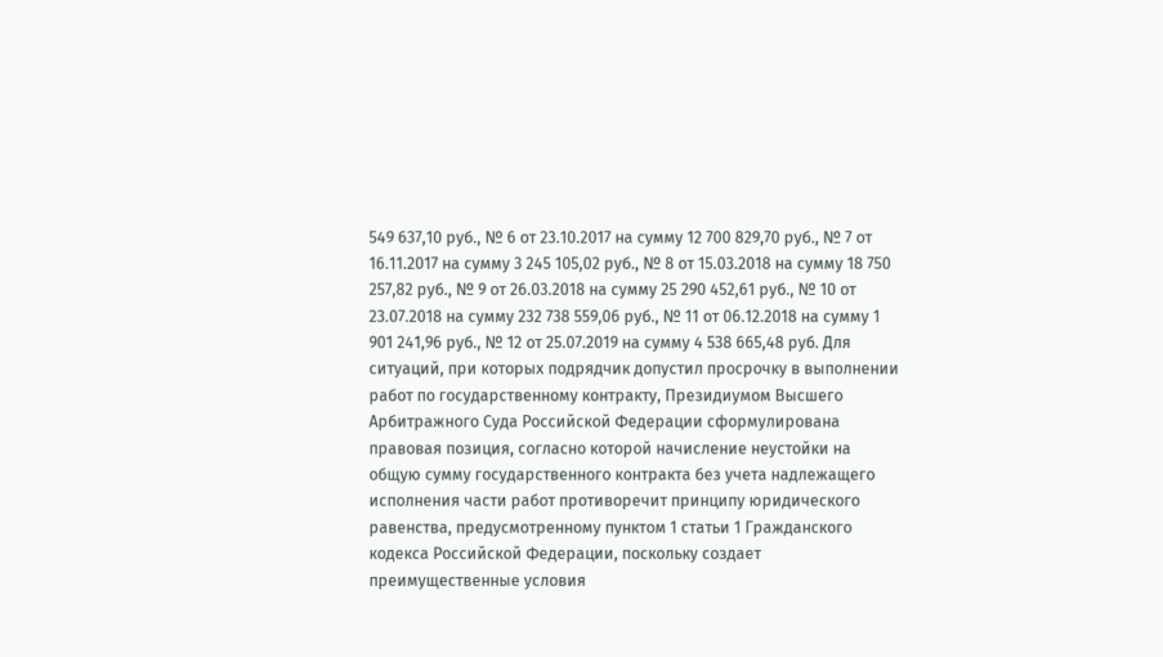549 637,10 руб., № 6 от 23.10.2017 на сумму 12 700 829,70 руб., № 7 от 16.11.2017 на сумму 3 245 105,02 руб., № 8 от 15.03.2018 на сумму 18 750 257,82 руб., № 9 от 26.03.2018 на сумму 25 290 452,61 руб., № 10 от 23.07.2018 на сумму 232 738 559,06 руб., № 11 от 06.12.2018 на сумму 1 901 241,96 руб., № 12 от 25.07.2019 на сумму 4 538 665,48 руб. Для ситуаций, при которых подрядчик допустил просрочку в выполнении работ по государственному контракту, Президиумом Высшего Арбитражного Суда Российской Федерации сформулирована правовая позиция, согласно которой начисление неустойки на общую сумму государственного контракта без учета надлежащего исполнения части работ противоречит принципу юридического равенства, предусмотренному пунктом 1 статьи 1 Гражданского кодекса Российской Федерации, поскольку создает преимущественные условия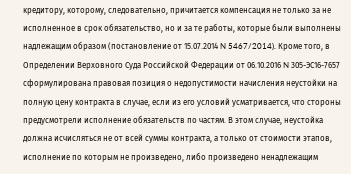кредитору, которому, следовательно, причитается компенсация не только за не исполненное в срок обязательство, но и за те работы, которые были выполнены надлежащим образом (постановление от 15.07.2014 N 5467/2014). Кроме того, в Определении Верховного Суда Российской Федерации от 06.10.2016 N 305-ЭС16-7657 сформулирована правовая позиция о недопустимости начисления неустойки на полную цену контракта в случае, если из его условий усматривается, что стороны предусмотрели исполнение обязательств по частям. В этом случае, неустойка должна исчисляться не от всей суммы контракта, а только от стоимости этапов, исполнение по которым не произведено, либо произведено ненадлежащим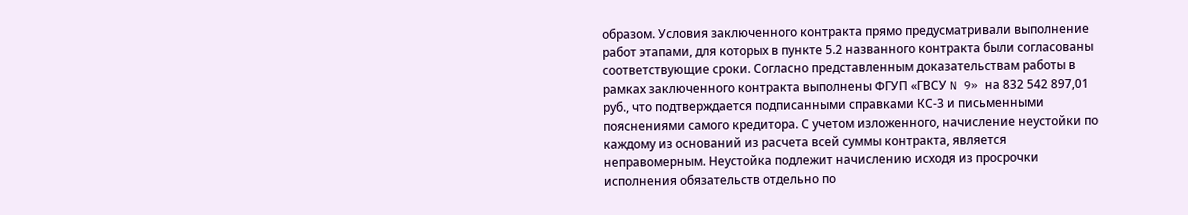образом. Условия заключенного контракта прямо предусматривали выполнение работ этапами, для которых в пункте 5.2 названного контракта были согласованы соответствующие сроки. Согласно представленным доказательствам работы в рамках заключенного контракта выполнены ФГУП «ГВСУ N 9» на 832 542 897,01 руб., что подтверждается подписанными справками КС-3 и письменными пояснениями самого кредитора. С учетом изложенного, начисление неустойки по каждому из оснований из расчета всей суммы контракта, является неправомерным. Неустойка подлежит начислению исходя из просрочки исполнения обязательств отдельно по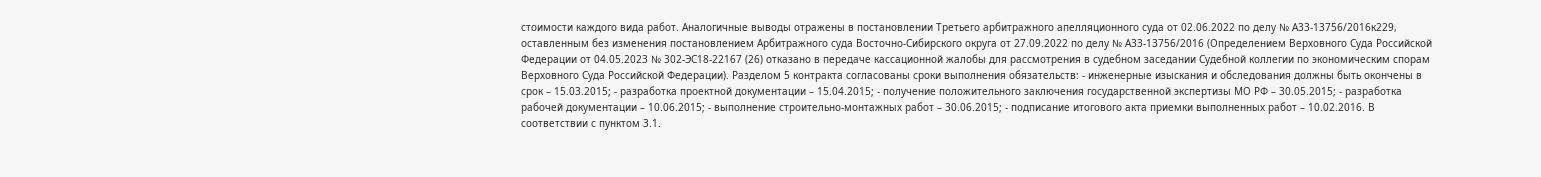стоимости каждого вида работ. Аналогичные выводы отражены в постановлении Третьего арбитражного апелляционного суда от 02.06.2022 по делу № А33-13756/2016к229, оставленным без изменения постановлением Арбитражного суда Восточно-Сибирского округа от 27.09.2022 по делу № А33-13756/2016 (Определением Верховного Суда Российской Федерации от 04.05.2023 № 302-ЭС18-22167 (26) отказано в передаче кассационной жалобы для рассмотрения в судебном заседании Судебной коллегии по экономическим спорам Верховного Суда Российской Федерации). Разделом 5 контракта согласованы сроки выполнения обязательств: - инженерные изыскания и обследования должны быть окончены в срок – 15.03.2015; - разработка проектной документации – 15.04.2015; - получение положительного заключения государственной экспертизы МО РФ – 30.05.2015; - разработка рабочей документации – 10.06.2015; - выполнение строительно-монтажных работ – 30.06.2015; - подписание итогового акта приемки выполненных работ – 10.02.2016. В соответствии с пунктом 3.1.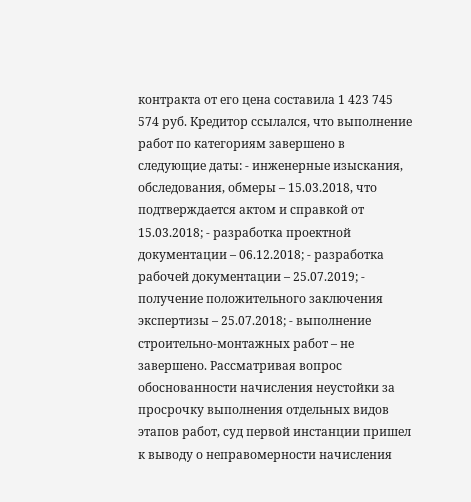контракта от его цена составила 1 423 745 574 руб. Кредитор ссылался, что выполнение работ по категориям завершено в следующие даты: - инженерные изыскания, обследования, обмеры – 15.03.2018, что подтверждается актом и справкой от 15.03.2018; - разработка проектной документации – 06.12.2018; - разработка рабочей документации – 25.07.2019; - получение положительного заключения экспертизы – 25.07.2018; - выполнение строительно-монтажных работ – не завершено. Рассматривая вопрос обоснованности начисления неустойки за просрочку выполнения отдельных видов этапов работ, суд первой инстанции пришел к выводу о неправомерности начисления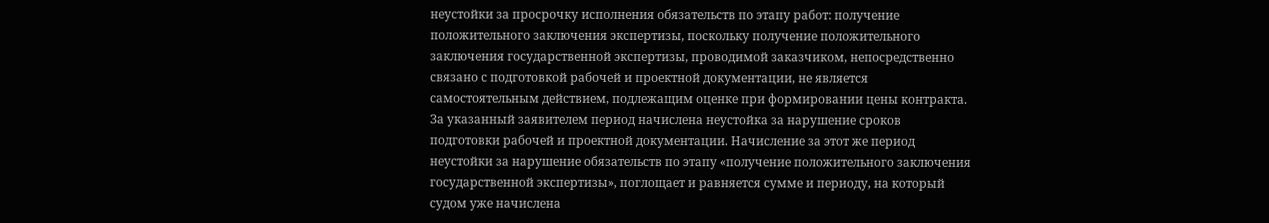неустойки за просрочку исполнения обязательств по этапу работ: получение положительного заключения экспертизы, поскольку получение положительного заключения государственной экспертизы, проводимой заказчиком, непосредственно связано с подготовкой рабочей и проектной документации, не является самостоятельным действием, подлежащим оценке при формировании цены контракта. За указанный заявителем период начислена неустойка за нарушение сроков подготовки рабочей и проектной документации. Начисление за этот же период неустойки за нарушение обязательств по этапу «получение положительного заключения государственной экспертизы», поглощает и равняется сумме и периоду, на который судом уже начислена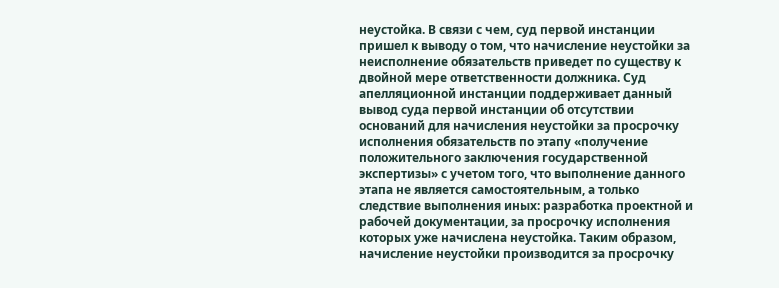неустойка. В связи с чем, суд первой инстанции пришел к выводу о том, что начисление неустойки за неисполнение обязательств приведет по существу к двойной мере ответственности должника. Суд апелляционной инстанции поддерживает данный вывод суда первой инстанции об отсутствии оснований для начисления неустойки за просрочку исполнения обязательств по этапу «получение положительного заключения государственной экспертизы» с учетом того, что выполнение данного этапа не является самостоятельным, а только следствие выполнения иных: разработка проектной и рабочей документации, за просрочку исполнения которых уже начислена неустойка. Таким образом, начисление неустойки производится за просрочку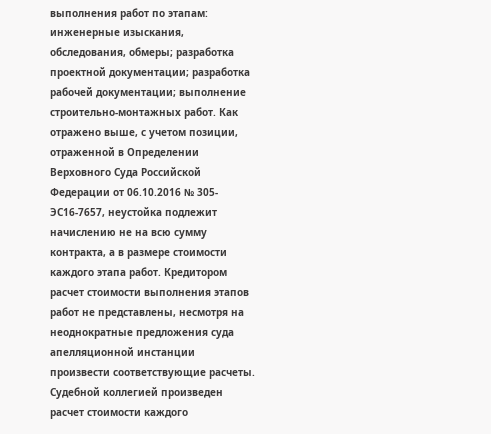выполнения работ по этапам: инженерные изыскания, обследования, обмеры; разработка проектной документации; разработка рабочей документации; выполнение строительно-монтажных работ. Как отражено выше, с учетом позиции, отраженной в Определении Верховного Суда Российской Федерации от 06.10.2016 № 305-ЭС16-7657, неустойка подлежит начислению не на всю сумму контракта, а в размере стоимости каждого этапа работ. Кредитором расчет стоимости выполнения этапов работ не представлены, несмотря на неоднократные предложения суда апелляционной инстанции произвести соответствующие расчеты. Судебной коллегией произведен расчет стоимости каждого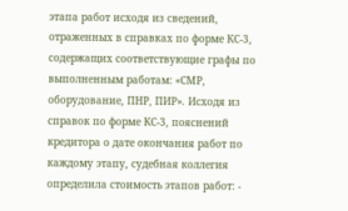этапа работ исходя из сведений, отраженных в справках по форме КС-3, содержащих соответствующие графы по выполненным работам: «СМР, оборудование, ПНР, ПИР». Исходя из справок по форме КС-3, пояснений кредитора о дате окончания работ по каждому этапу, судебная коллегия определила стоимость этапов работ: -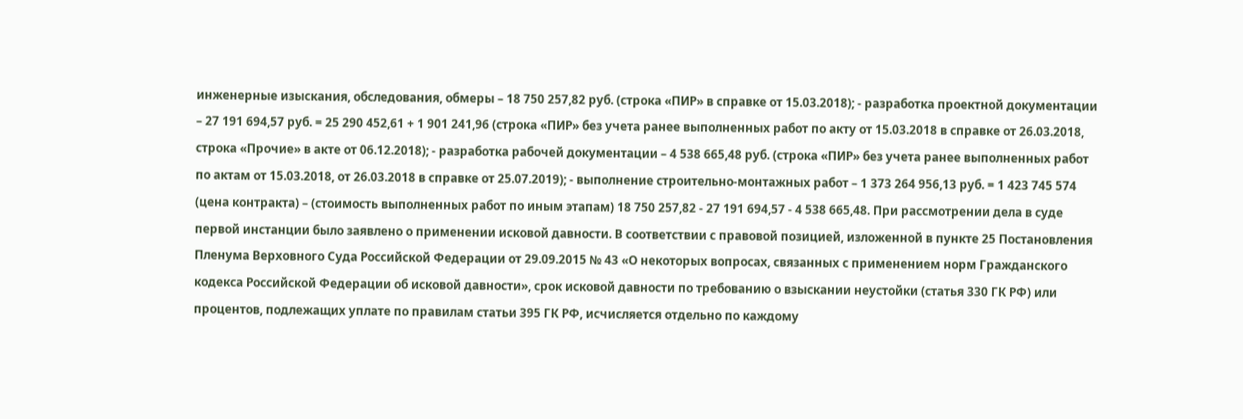инженерные изыскания, обследования, обмеры – 18 750 257,82 руб. (строка «ПИР» в справке от 15.03.2018); - разработка проектной документации – 27 191 694,57 руб. = 25 290 452,61 + 1 901 241,96 (строка «ПИР» без учета ранее выполненных работ по акту от 15.03.2018 в справке от 26.03.2018, строка «Прочие» в акте от 06.12.2018); - разработка рабочей документации – 4 538 665,48 руб. (строка «ПИР» без учета ранее выполненных работ по актам от 15.03.2018, от 26.03.2018 в справке от 25.07.2019); - выполнение строительно-монтажных работ – 1 373 264 956,13 руб. = 1 423 745 574 (цена контракта) – (стоимость выполненных работ по иным этапам) 18 750 257,82 - 27 191 694,57 - 4 538 665,48. При рассмотрении дела в суде первой инстанции было заявлено о применении исковой давности. В соответствии с правовой позицией, изложенной в пункте 25 Постановления Пленума Верховного Суда Российской Федерации от 29.09.2015 № 43 «О некоторых вопросах, связанных с применением норм Гражданского кодекса Российской Федерации об исковой давности», срок исковой давности по требованию о взыскании неустойки (статья 330 ГК РФ) или процентов, подлежащих уплате по правилам статьи 395 ГК РФ, исчисляется отдельно по каждому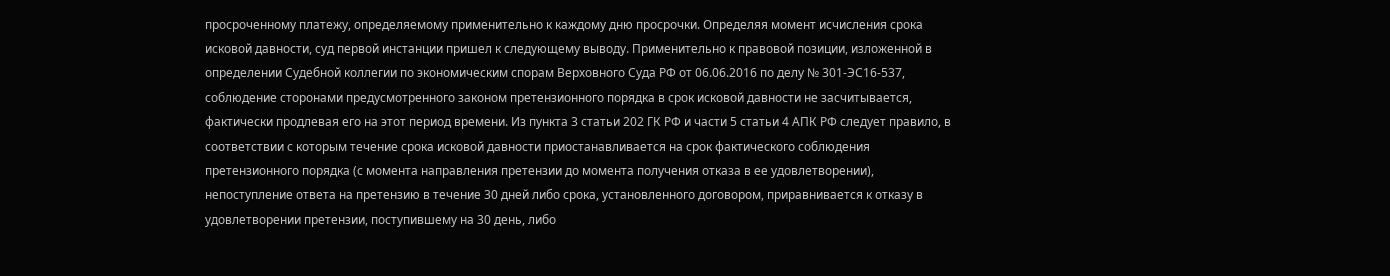просроченному платежу, определяемому применительно к каждому дню просрочки. Определяя момент исчисления срока исковой давности, суд первой инстанции пришел к следующему выводу. Применительно к правовой позиции, изложенной в определении Судебной коллегии по экономическим спорам Верховного Суда РФ от 06.06.2016 по делу № 301-ЭС16-537, соблюдение сторонами предусмотренного законом претензионного порядка в срок исковой давности не засчитывается, фактически продлевая его на этот период времени. Из пункта 3 статьи 202 ГК РФ и части 5 статьи 4 АПК РФ следует правило, в соответствии с которым течение срока исковой давности приостанавливается на срок фактического соблюдения претензионного порядка (с момента направления претензии до момента получения отказа в ее удовлетворении), непоступление ответа на претензию в течение 30 дней либо срока, установленного договором, приравнивается к отказу в удовлетворении претензии, поступившему на 30 день, либо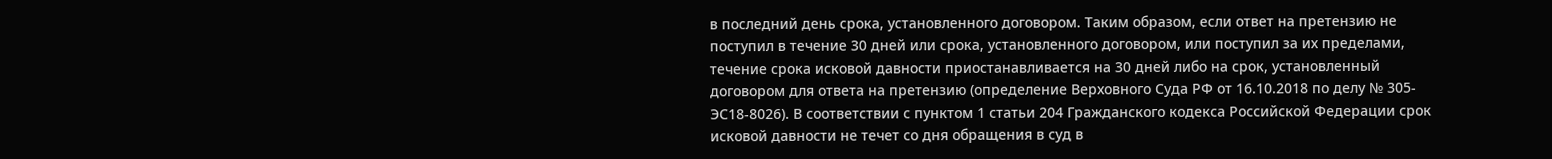в последний день срока, установленного договором. Таким образом, если ответ на претензию не поступил в течение 30 дней или срока, установленного договором, или поступил за их пределами, течение срока исковой давности приостанавливается на 30 дней либо на срок, установленный договором для ответа на претензию (определение Верховного Суда РФ от 16.10.2018 по делу № 305-ЭС18-8026). В соответствии с пунктом 1 статьи 204 Гражданского кодекса Российской Федерации срок исковой давности не течет со дня обращения в суд в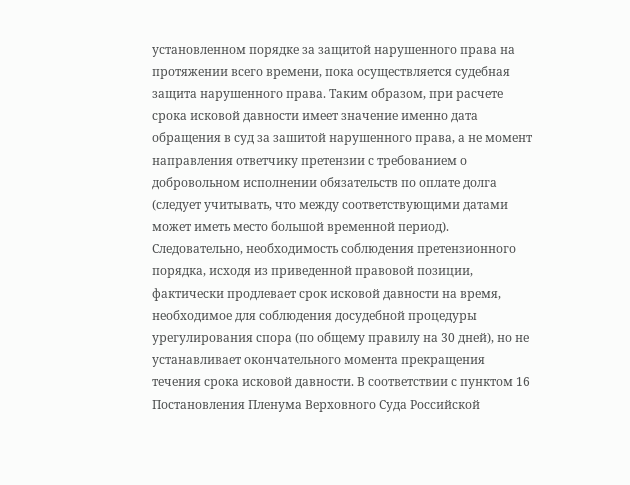установленном порядке за защитой нарушенного права на протяжении всего времени, пока осуществляется судебная защита нарушенного права. Таким образом, при расчете срока исковой давности имеет значение именно дата обращения в суд за зашитой нарушенного права, а не момент направления ответчику претензии с требованием о добровольном исполнении обязательств по оплате долга (следует учитывать, что между соответствующими датами может иметь место большой временной период). Следовательно, необходимость соблюдения претензионного порядка, исходя из приведенной правовой позиции, фактически продлевает срок исковой давности на время, необходимое для соблюдения досудебной процедуры урегулирования спора (по общему правилу на 30 дней), но не устанавливает окончательного момента прекращения течения срока исковой давности. В соответствии с пунктом 16 Постановления Пленума Верховного Суда Российской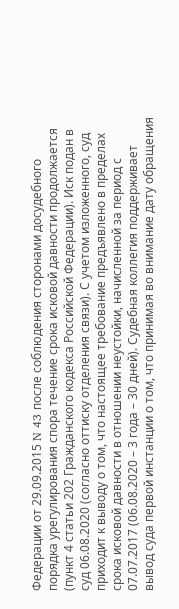Федерации от 29.09.2015 N 43 после соблюдения сторонами досудебного порядка урегулирования спора течение срока исковой давности продолжается (пункт 4 статьи 202 Гражданского кодекса Российской Федерации). Иск подан в суд 06.08.2020 (согласно оттиску отделения связи). С учетом изложенного, суд приходит к выводу о том, что настоящее требование предъявлено в пределах срока исковой давности в отношении неустойки, начисленной за период с 07.07.2017 (06.08.2020 – 3 года – 30 дней). Судебная коллегия поддерживает вывод суда первой инстанции о том, что принимая во внимание дату обращения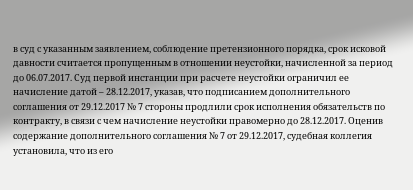в суд с указанным заявлением, соблюдение претензионного порядка, срок исковой давности считается пропущенным в отношении неустойки, начисленной за период до 06.07.2017. Суд первой инстанции при расчете неустойки ограничил ее начисление датой – 28.12.2017, указав, что подписанием дополнительного соглашения от 29.12.2017 № 7 стороны продлили срок исполнения обязательств по контракту, в связи с чем начисление неустойки правомерно до 28.12.2017. Оценив содержание дополнительного соглашения № 7 от 29.12.2017, судебная коллегия установила, что из его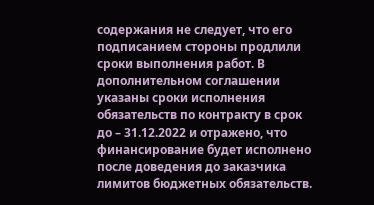содержания не следует, что его подписанием стороны продлили сроки выполнения работ. В дополнительном соглашении указаны сроки исполнения обязательств по контракту в срок до – 31.12.2022 и отражено, что финансирование будет исполнено после доведения до заказчика лимитов бюджетных обязательств.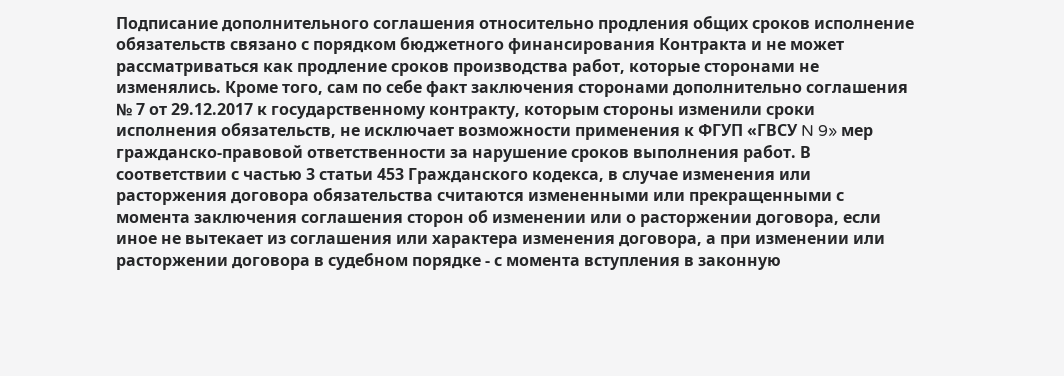Подписание дополнительного соглашения относительно продления общих сроков исполнение обязательств связано с порядком бюджетного финансирования Контракта и не может рассматриваться как продление сроков производства работ, которые сторонами не изменялись. Кроме того, сам по себе факт заключения сторонами дополнительно соглашения № 7 от 29.12.2017 к государственному контракту, которым стороны изменили сроки исполнения обязательств, не исключает возможности применения к ФГУП «ГВСУ N 9» мер гражданско-правовой ответственности за нарушение сроков выполнения работ. В соответствии с частью 3 статьи 453 Гражданского кодекса, в случае изменения или расторжения договора обязательства считаются измененными или прекращенными с момента заключения соглашения сторон об изменении или о расторжении договора, если иное не вытекает из соглашения или характера изменения договора, а при изменении или расторжении договора в судебном порядке - с момента вступления в законную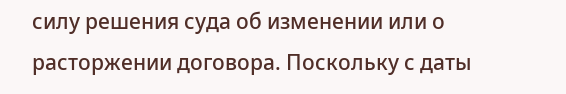силу решения суда об изменении или о расторжении договора. Поскольку с даты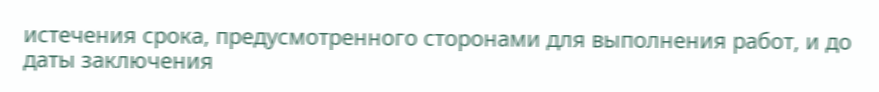истечения срока, предусмотренного сторонами для выполнения работ, и до даты заключения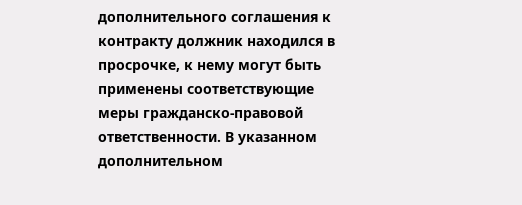дополнительного соглашения к контракту должник находился в просрочке, к нему могут быть применены соответствующие меры гражданско-правовой ответственности. В указанном дополнительном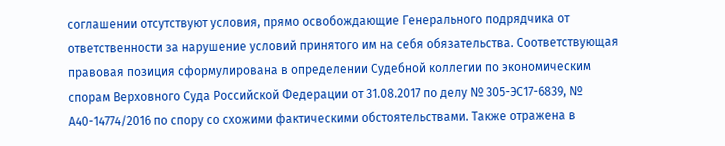соглашении отсутствуют условия, прямо освобождающие Генерального подрядчика от ответственности за нарушение условий принятого им на себя обязательства. Соответствующая правовая позиция сформулирована в определении Судебной коллегии по экономическим спорам Верховного Суда Российской Федерации от 31.08.2017 по делу № 305-ЭС17-6839, № А40-14774/2016 по спору со схожими фактическими обстоятельствами. Также отражена в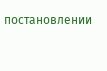постановлении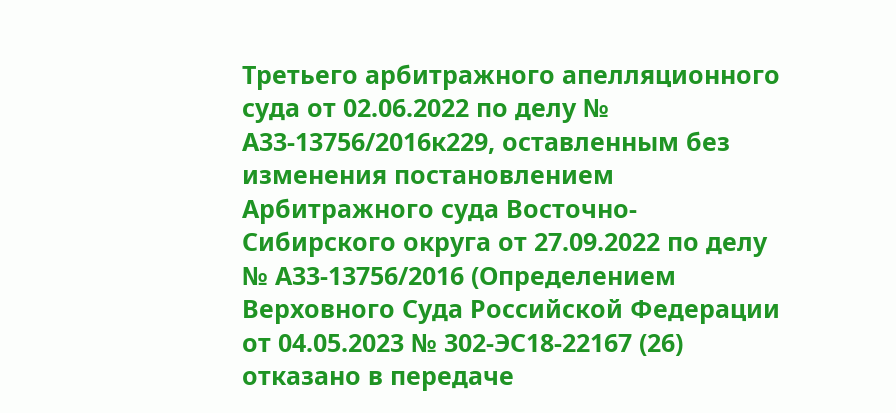Третьего арбитражного апелляционного суда от 02.06.2022 по делу № А33-13756/2016к229, оставленным без изменения постановлением Арбитражного суда Восточно-Сибирского округа от 27.09.2022 по делу № А33-13756/2016 (Определением Верховного Суда Российской Федерации от 04.05.2023 № 302-ЭС18-22167 (26) отказано в передаче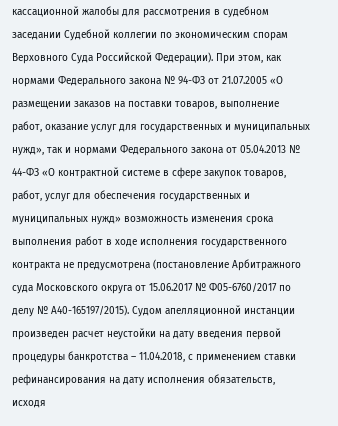кассационной жалобы для рассмотрения в судебном заседании Судебной коллегии по экономическим спорам Верховного Суда Российской Федерации). При этом, как нормами Федерального закона № 94-ФЗ от 21.07.2005 «О размещении заказов на поставки товаров, выполнение работ, оказание услуг для государственных и муниципальных нужд», так и нормами Федерального закона от 05.04.2013 № 44-ФЗ «О контрактной системе в сфере закупок товаров, работ, услуг для обеспечения государственных и муниципальных нужд» возможность изменения срока выполнения работ в ходе исполнения государственного контракта не предусмотрена (постановление Арбитражного суда Московского округа от 15.06.2017 № Ф05-6760/2017 по делу № А40-165197/2015). Судом апелляционной инстанции произведен расчет неустойки на дату введения первой процедуры банкротства – 11.04.2018, с применением ставки рефинансирования на дату исполнения обязательств, исходя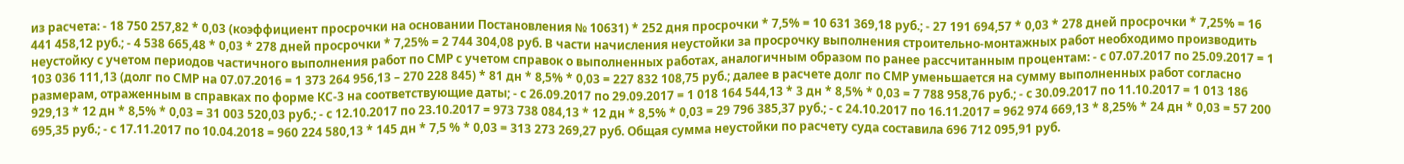из расчета: - 18 750 257,82 * 0,03 (коэффициент просрочки на основании Постановления № 10631) * 252 дня просрочки * 7,5% = 10 631 369,18 руб.; - 27 191 694,57 * 0,03 * 278 дней просрочки * 7,25% = 16 441 458,12 руб.; - 4 538 665,48 * 0,03 * 278 дней просрочки * 7,25% = 2 744 304,08 руб. В части начисления неустойки за просрочку выполнения строительно-монтажных работ необходимо производить неустойку с учетом периодов частичного выполнения работ по СМР с учетом справок о выполненных работах, аналогичным образом по ранее рассчитанным процентам: - с 07.07.2017 по 25.09.2017 = 1 103 036 111,13 (долг по СМР на 07.07.2016 = 1 373 264 956,13 – 270 228 845) * 81 дн * 8,5% * 0,03 = 227 832 108,75 руб.; далее в расчете долг по СМР уменьшается на сумму выполненных работ согласно размерам, отраженным в справках по форме КС-3 на соответствующие даты; - с 26.09.2017 по 29.09.2017 = 1 018 164 544,13 * 3 дн * 8,5% * 0,03 = 7 788 958,76 руб.; - с 30.09.2017 по 11.10.2017 = 1 013 186 929,13 * 12 дн * 8,5% * 0,03 = 31 003 520,03 руб.; - с 12.10.2017 по 23.10.2017 = 973 738 084,13 * 12 дн * 8,5% * 0,03 = 29 796 385,37 руб.; - с 24.10.2017 по 16.11.2017 = 962 974 669,13 * 8,25% * 24 дн * 0,03 = 57 200 695,35 руб.; - с 17.11.2017 по 10.04.2018 = 960 224 580,13 * 145 дн * 7,5 % * 0,03 = 313 273 269,27 руб. Общая сумма неустойки по расчету суда составила 696 712 095,91 руб.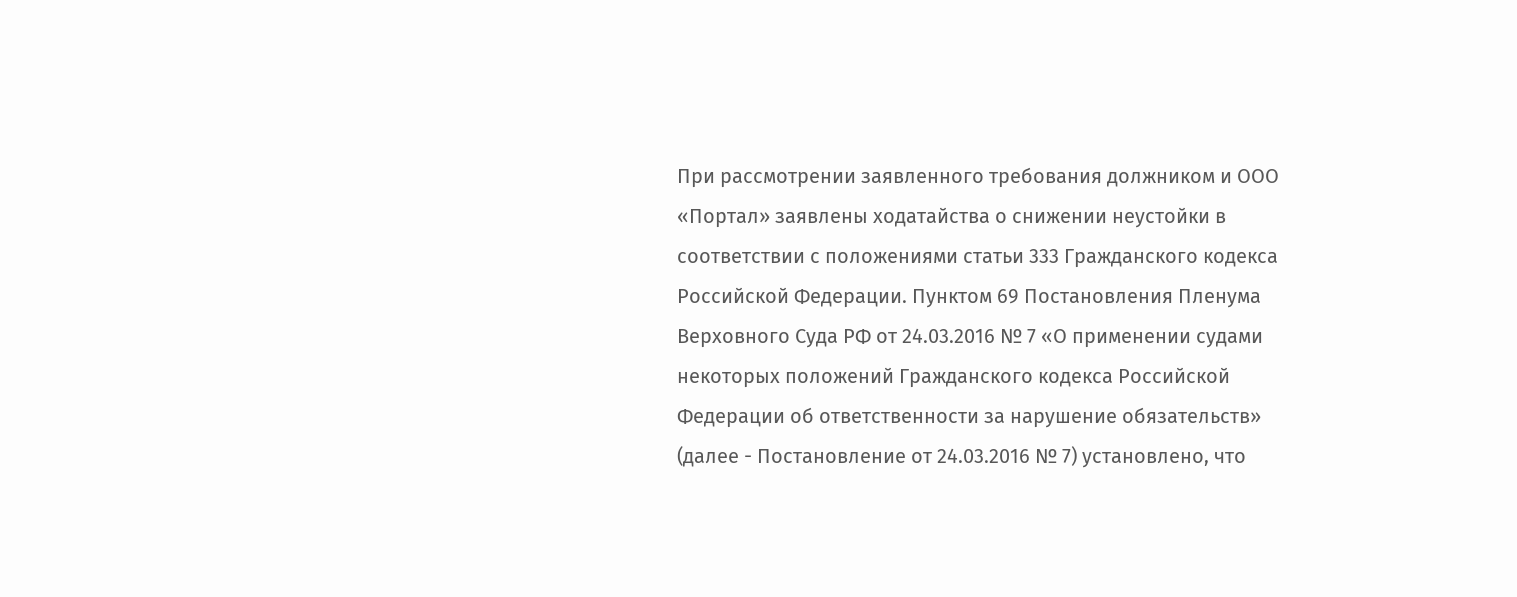При рассмотрении заявленного требования должником и ООО «Портал» заявлены ходатайства о снижении неустойки в соответствии с положениями статьи 333 Гражданского кодекса Российской Федерации. Пунктом 69 Постановления Пленума Верховного Суда РФ от 24.03.2016 № 7 «О применении судами некоторых положений Гражданского кодекса Российской Федерации об ответственности за нарушение обязательств» (далее - Постановление от 24.03.2016 № 7) установлено, что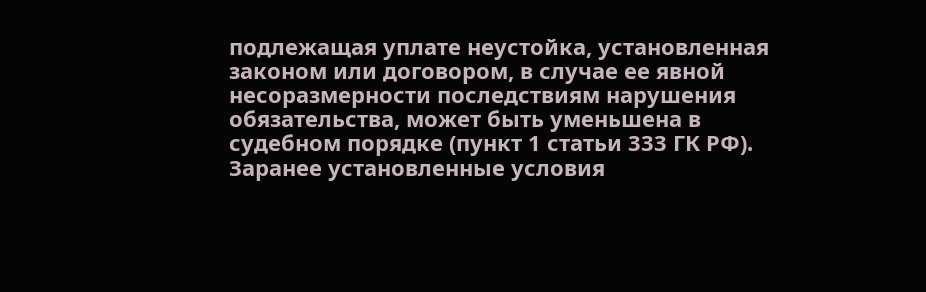подлежащая уплате неустойка, установленная законом или договором, в случае ее явной несоразмерности последствиям нарушения обязательства, может быть уменьшена в судебном порядке (пункт 1 статьи 333 ГК РФ). Заранее установленные условия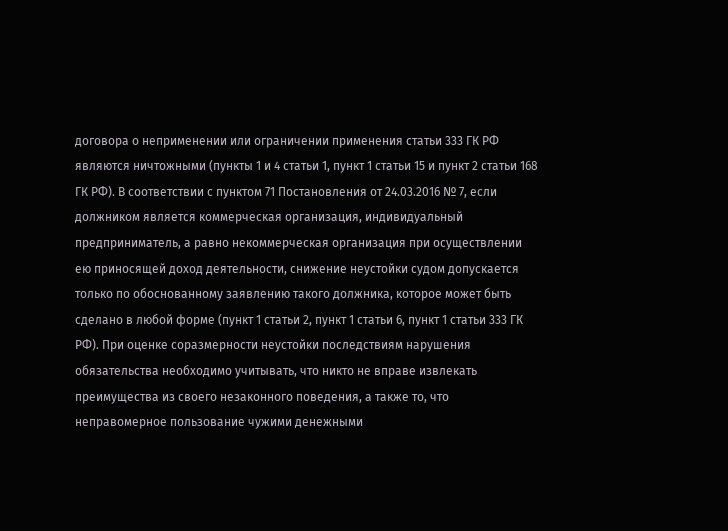договора о неприменении или ограничении применения статьи 333 ГК РФ являются ничтожными (пункты 1 и 4 статьи 1, пункт 1 статьи 15 и пункт 2 статьи 168 ГК РФ). В соответствии с пунктом 71 Постановления от 24.03.2016 № 7, если должником является коммерческая организация, индивидуальный предприниматель, а равно некоммерческая организация при осуществлении ею приносящей доход деятельности, снижение неустойки судом допускается только по обоснованному заявлению такого должника, которое может быть сделано в любой форме (пункт 1 статьи 2, пункт 1 статьи 6, пункт 1 статьи 333 ГК РФ). При оценке соразмерности неустойки последствиям нарушения обязательства необходимо учитывать, что никто не вправе извлекать преимущества из своего незаконного поведения, а также то, что неправомерное пользование чужими денежными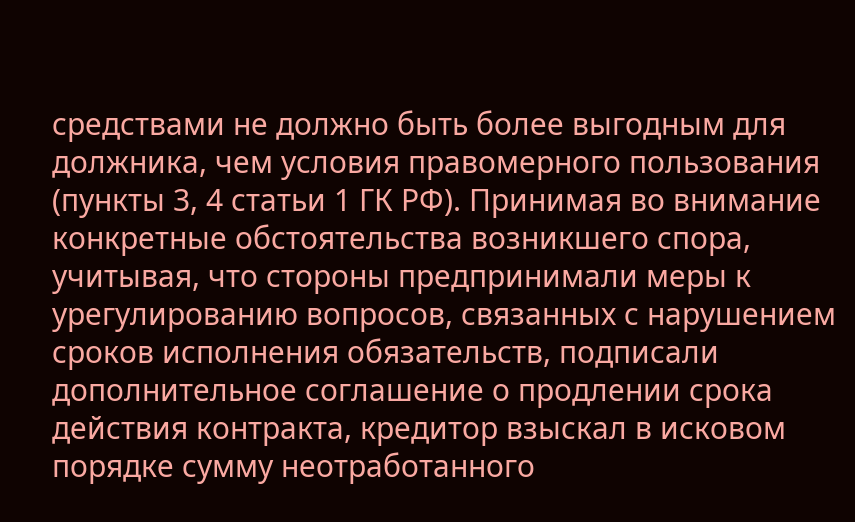средствами не должно быть более выгодным для должника, чем условия правомерного пользования (пункты 3, 4 статьи 1 ГК РФ). Принимая во внимание конкретные обстоятельства возникшего спора, учитывая, что стороны предпринимали меры к урегулированию вопросов, связанных с нарушением сроков исполнения обязательств, подписали дополнительное соглашение о продлении срока действия контракта, кредитор взыскал в исковом порядке сумму неотработанного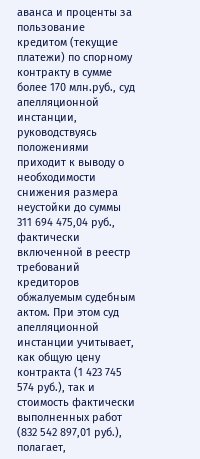аванса и проценты за пользование кредитом (текущие платежи) по спорному контракту в сумме более 170 млн.руб., суд апелляционной инстанции, руководствуясь положениями приходит к выводу о необходимости снижения размера неустойки до суммы 311 694 475,04 руб., фактически включенной в реестр требований кредиторов обжалуемым судебным актом. При этом суд апелляционной инстанции учитывает, как общую цену контракта (1 423 745 574 руб.), так и стоимость фактически выполненных работ (832 542 897,01 руб.), полагает,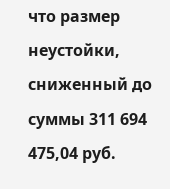что размер неустойки, сниженный до суммы 311 694 475,04 руб.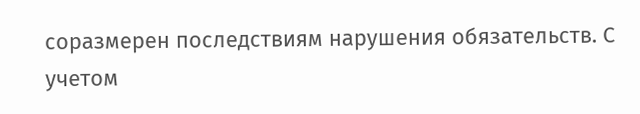соразмерен последствиям нарушения обязательств. С учетом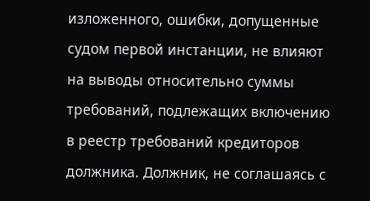изложенного, ошибки, допущенные судом первой инстанции, не влияют на выводы относительно суммы требований, подлежащих включению в реестр требований кредиторов должника. Должник, не соглашаясь с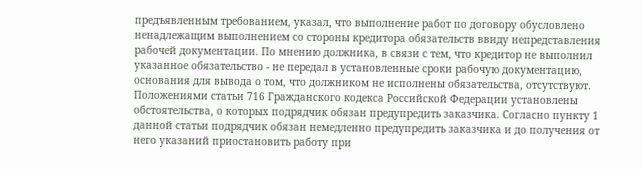предъявленным требованием, указал, что выполнение работ по договору обусловлено ненадлежащим выполнением со стороны кредитора обязательств ввиду непредставления рабочей документации. По мнению должника, в связи с тем, что кредитор не выполнил указанное обязательство - не передал в установленные сроки рабочую документацию, основания для вывода о том, что должником не исполнены обязательства, отсутствуют. Положениями статьи 716 Гражданского кодекса Российской Федерации установлены обстоятельства, о которых подрядчик обязан предупредить заказчика. Согласно пункту 1 данной статьи подрядчик обязан немедленно предупредить заказчика и до получения от него указаний приостановить работу при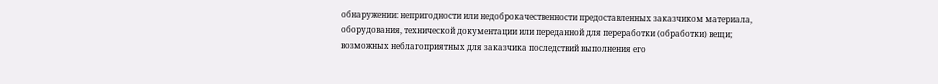обнаружении: непригодности или недоброкачественности предоставленных заказчиком материала, оборудования, технической документации или переданной для переработки (обработки) вещи; возможных неблагоприятных для заказчика последствий выполнения его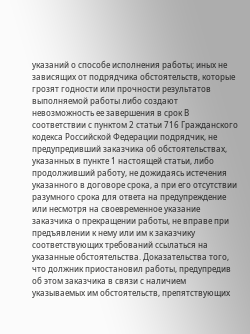указаний о способе исполнения работы; иных не зависящих от подрядчика обстоятельств, которые грозят годности или прочности результатов выполняемой работы либо создают невозможность ее завершения в срок В соответствии с пунктом 2 статьи 716 Гражданского кодекса Российской Федерации подрядчик, не предупредивший заказчика об обстоятельствах, указанных в пункте 1 настоящей статьи, либо продолживший работу, не дожидаясь истечения указанного в договоре срока, а при его отсутствии разумного срока для ответа на предупреждение или несмотря на своевременное указание заказчика о прекращении работы, не вправе при предъявлении к нему или им к заказчику соответствующих требований ссылаться на указанные обстоятельства. Доказательства того, что должник приостановил работы, предупредив об этом заказчика в связи с наличием указываемых им обстоятельств, препятствующих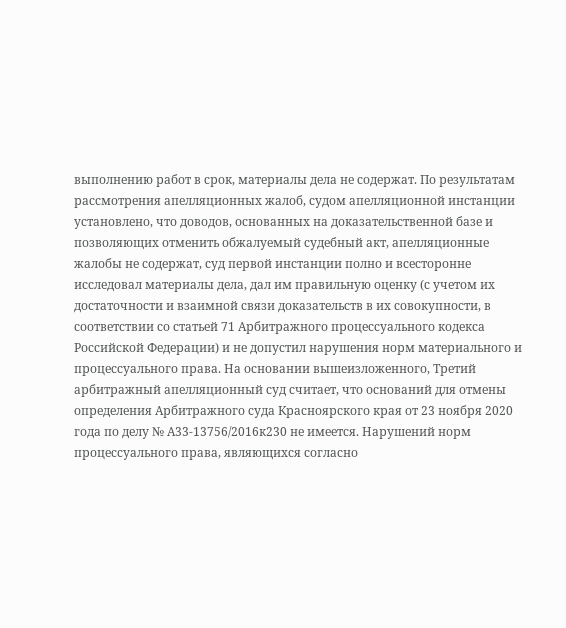выполнению работ в срок, материалы дела не содержат. По результатам рассмотрения апелляционных жалоб, судом апелляционной инстанции установлено, что доводов, основанных на доказательственной базе и позволяющих отменить обжалуемый судебный акт, апелляционные жалобы не содержат, суд первой инстанции полно и всесторонне исследовал материалы дела, дал им правильную оценку (с учетом их достаточности и взаимной связи доказательств в их совокупности, в соответствии со статьей 71 Арбитражного процессуального кодекса Российской Федерации) и не допустил нарушения норм материального и процессуального права. На основании вышеизложенного, Третий арбитражный апелляционный суд считает, что оснований для отмены определения Арбитражного суда Красноярского края от 23 ноября 2020 года по делу № А33-13756/2016к230 не имеется. Нарушений норм процессуального права, являющихся согласно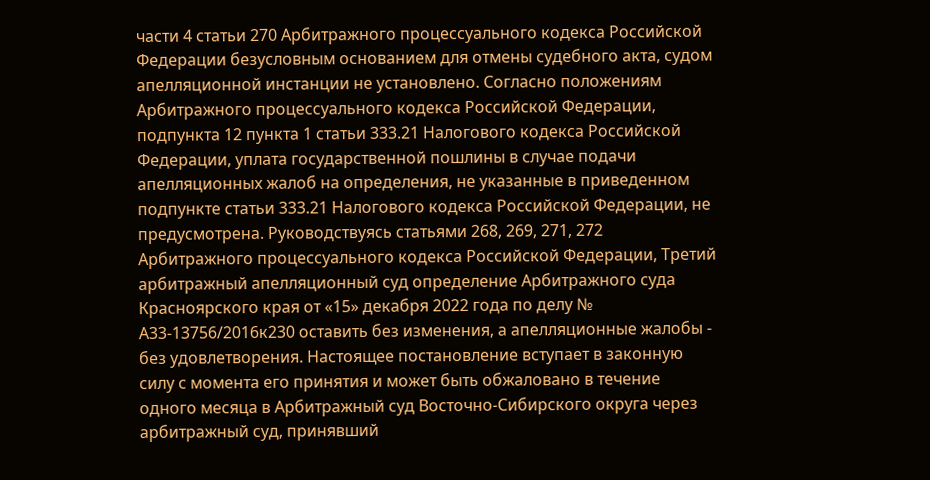части 4 статьи 270 Арбитражного процессуального кодекса Российской Федерации безусловным основанием для отмены судебного акта, судом апелляционной инстанции не установлено. Согласно положениям Арбитражного процессуального кодекса Российской Федерации, подпункта 12 пункта 1 статьи 333.21 Налогового кодекса Российской Федерации, уплата государственной пошлины в случае подачи апелляционных жалоб на определения, не указанные в приведенном подпункте статьи 333.21 Налогового кодекса Российской Федерации, не предусмотрена. Руководствуясь статьями 268, 269, 271, 272 Арбитражного процессуального кодекса Российской Федерации, Третий арбитражный апелляционный суд определение Арбитражного суда Красноярского края от «15» декабря 2022 года по делу № А33-13756/2016к230 оставить без изменения, а апелляционные жалобы - без удовлетворения. Настоящее постановление вступает в законную силу с момента его принятия и может быть обжаловано в течение одного месяца в Арбитражный суд Восточно-Сибирского округа через арбитражный суд, принявший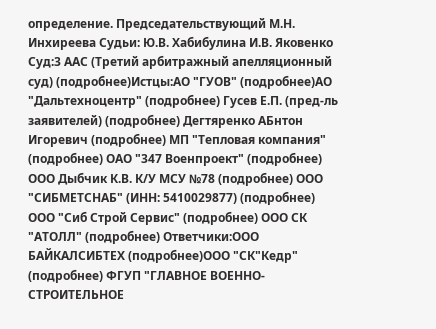определение. Председательствующий М.Н. Инхиреева Судьи: Ю.В. Хабибулина И.В. Яковенко Суд:3 ААС (Третий арбитражный апелляционный суд) (подробнее)Истцы:АО "ГУОВ" (подробнее)АО "Дальтехноцентр" (подробнее) Гусев Е.П. (пред-ль заявителей) (подробнее) Дегтяренко АБнтон Игоревич (подробнее) МП "Тепловая компания" (подробнее) ОАО "347 Военпроект" (подробнее) ООО Дыбчик К.В. К/У МСУ №78 (подробнее) ООО "СИБМЕТСНАБ" (ИНН: 5410029877) (подробнее) ООО "Сиб Строй Сервис" (подробнее) ООО СК "АТОЛЛ" (подробнее) Ответчики:ООО БАЙКАЛСИБТЕХ (подробнее)ООО "СК"Кедр" (подробнее) ФГУП "ГЛАВНОЕ ВОЕННО-СТРОИТЕЛЬНОЕ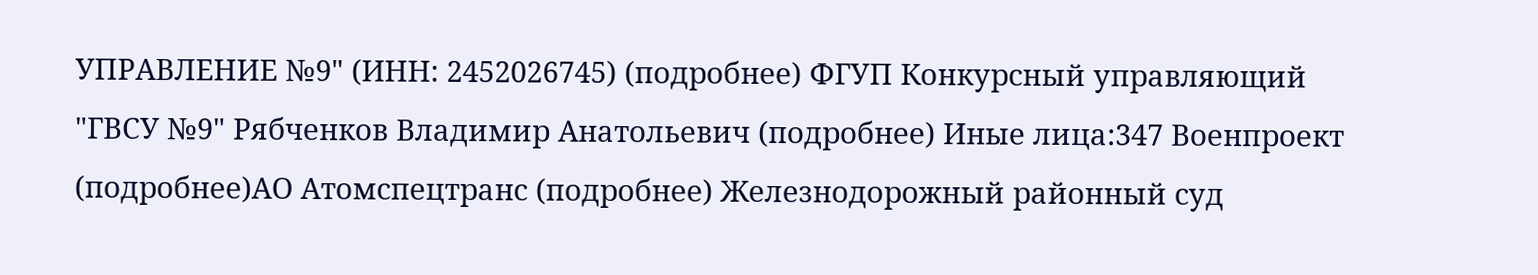УПРАВЛЕНИЕ №9" (ИНН: 2452026745) (подробнее) ФГУП Конкурсный управляющий "ГВСУ №9" Рябченков Владимир Анатольевич (подробнее) Иные лица:347 Военпроект (подробнее)АО Атомспецтранс (подробнее) Железнодорожный районный суд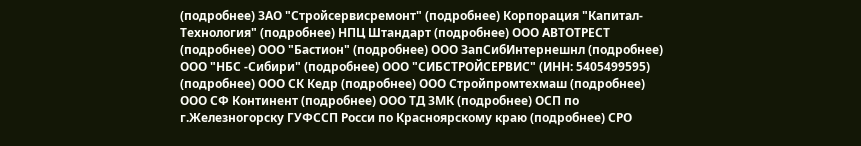(подробнее) ЗАО "Стройсервисремонт" (подробнее) Корпорация "Капитал-Технология" (подробнее) НПЦ Штандарт (подробнее) ООО АВТОТРЕСТ (подробнее) ООО "Бастион" (подробнее) ООО ЗапСибИнтернешнл (подробнее) ООО "НБС -Сибири" (подробнее) ООО "СИБСТРОЙСЕРВИС" (ИНН: 5405499595) (подробнее) ООО СК Кедр (подробнее) ООО Стройпромтехмаш (подробнее) ООО СФ Континент (подробнее) ООО ТД ЗМК (подробнее) ОСП по г.Железногорску ГУФССП Росси по Красноярскому краю (подробнее) СРО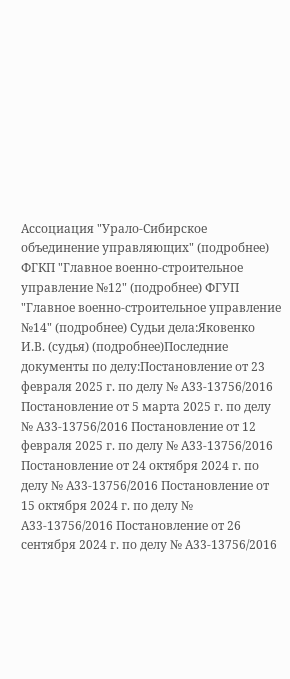Ассоциация "Урало-Сибирское объединение управляющих" (подробнее) ФГКП "Главное военно-строительное управление №12" (подробнее) ФГУП "Главное военно-строительное управление №14" (подробнее) Судьи дела:Яковенко И.В. (судья) (подробнее)Последние документы по делу:Постановление от 23 февраля 2025 г. по делу № А33-13756/2016 Постановление от 5 марта 2025 г. по делу № А33-13756/2016 Постановление от 12 февраля 2025 г. по делу № А33-13756/2016 Постановление от 24 октября 2024 г. по делу № А33-13756/2016 Постановление от 15 октября 2024 г. по делу № А33-13756/2016 Постановление от 26 сентября 2024 г. по делу № А33-13756/2016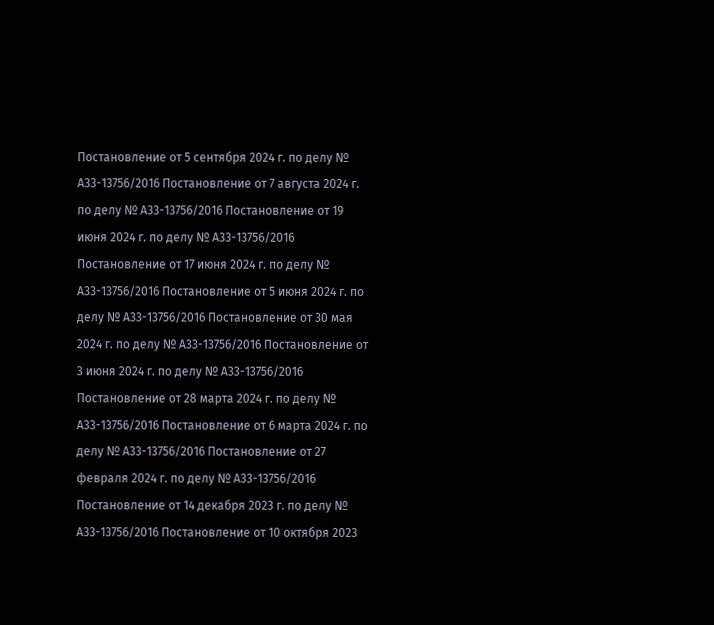Постановление от 5 сентября 2024 г. по делу № А33-13756/2016 Постановление от 7 августа 2024 г. по делу № А33-13756/2016 Постановление от 19 июня 2024 г. по делу № А33-13756/2016 Постановление от 17 июня 2024 г. по делу № А33-13756/2016 Постановление от 5 июня 2024 г. по делу № А33-13756/2016 Постановление от 30 мая 2024 г. по делу № А33-13756/2016 Постановление от 3 июня 2024 г. по делу № А33-13756/2016 Постановление от 28 марта 2024 г. по делу № А33-13756/2016 Постановление от 6 марта 2024 г. по делу № А33-13756/2016 Постановление от 27 февраля 2024 г. по делу № А33-13756/2016 Постановление от 14 декабря 2023 г. по делу № А33-13756/2016 Постановление от 10 октября 2023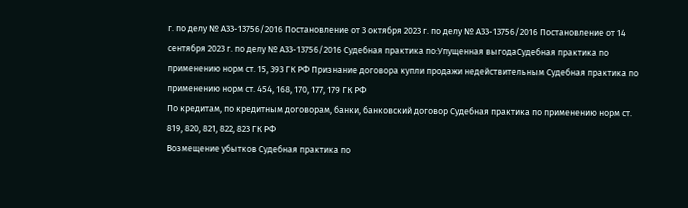г. по делу № А33-13756/2016 Постановление от 3 октября 2023 г. по делу № А33-13756/2016 Постановление от 14 сентября 2023 г. по делу № А33-13756/2016 Судебная практика по:Упущенная выгодаСудебная практика по применению норм ст. 15, 393 ГК РФ Признание договора купли продажи недействительным Судебная практика по применению норм ст. 454, 168, 170, 177, 179 ГК РФ
По кредитам, по кредитным договорам, банки, банковский договор Судебная практика по применению норм ст. 819, 820, 821, 822, 823 ГК РФ
Возмещение убытков Судебная практика по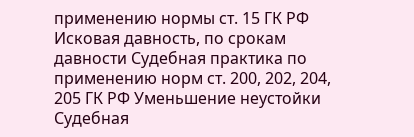применению нормы ст. 15 ГК РФ Исковая давность, по срокам давности Судебная практика по применению норм ст. 200, 202, 204, 205 ГК РФ Уменьшение неустойки Судебная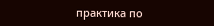практика по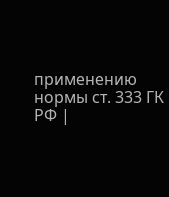применению нормы ст. 333 ГК РФ |